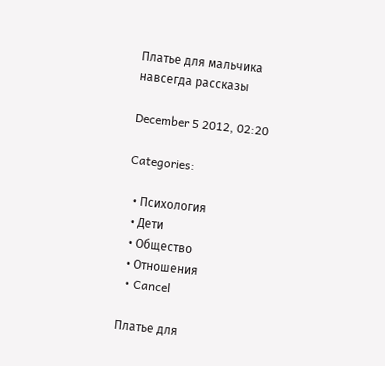Платье для мальчика навсегда рассказы

December 5 2012, 02:20

Categories:

  • Психология
  • Дети
  • Общество
  • Отношения
  • Cancel

Платье для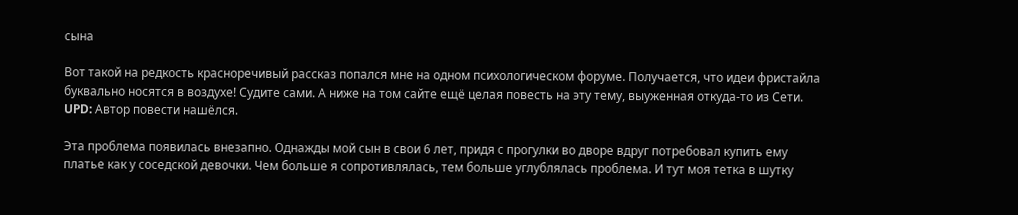сына

Вот такой на редкость красноречивый рассказ попался мне на одном психологическом форуме. Получается, что идеи фристайла буквально носятся в воздухе! Судите сами. А ниже на том сайте ещё целая повесть на эту тему, выуженная откуда-то из Сети. UPD: Автор повести нашёлся.

Эта проблема появилась внезапно. Однажды мой сын в свои 6 лет, придя с прогулки во дворе вдруг потребовал купить ему платье как у соседской девочки. Чем больше я сопротивлялась, тем больше углублялась проблема. И тут моя тетка в шутку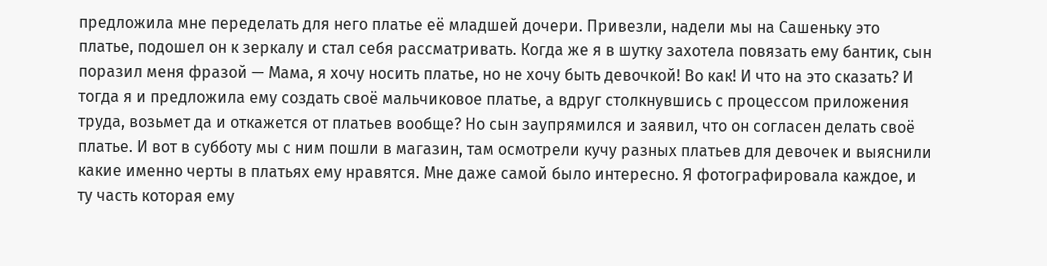предложила мне переделать для него платье её младшей дочери. Привезли, надели мы на Сашеньку это платье, подошел он к зеркалу и стал себя рассматривать. Когда же я в шутку захотела повязать ему бантик, сын поразил меня фразой — Мама, я хочу носить платье, но не хочу быть девочкой! Во как! И что на это сказать? И тогда я и предложила ему создать своё мальчиковое платье, а вдруг столкнувшись с процессом приложения труда, возьмет да и откажется от платьев вообще? Но сын заупрямился и заявил, что он согласен делать своё платье. И вот в субботу мы с ним пошли в магазин, там осмотрели кучу разных платьев для девочек и выяснили какие именно черты в платьях ему нравятся. Мне даже самой было интересно. Я фотографировала каждое, и ту часть которая ему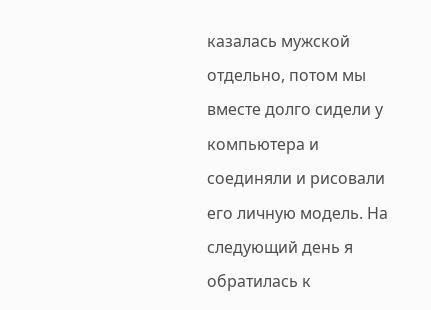казалась мужской отдельно, потом мы вместе долго сидели у компьютера и соединяли и рисовали его личную модель. На следующий день я обратилась к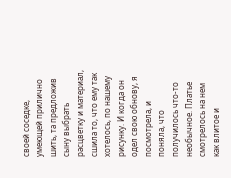своей соседке, умеющей прилично шить, та предложив сыну выбрать расцветку и материал, сшила то, что ему так хотелось, по нашему рисунку. И когда он одел свою обнову, я посмотрела, и поняла, что получилось что-то необычное. Платье смотрелось на нем как влитое и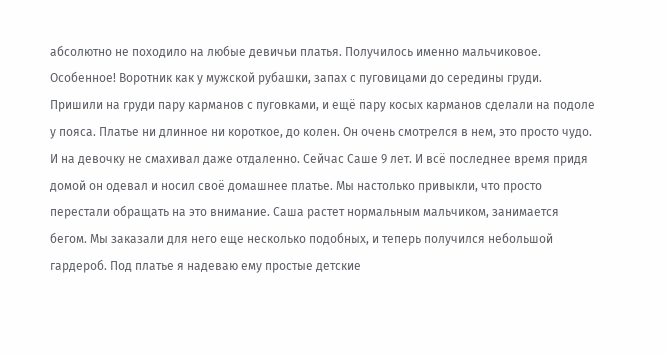абсолютно не походило на любые девичьи платья. Получилось именно мальчиковое. Особенное! Воротник как у мужской рубашки, запах с пуговицами до середины груди. Пришили на груди пару карманов с пуговками, и ещё пару косых карманов сделали на подоле у пояса. Платье ни длинное ни короткое, до колен. Он очень смотрелся в нем, это просто чудо. И на девочку не смахивал даже отдаленно. Сейчас Саше 9 лет. И всё последнее время придя домой он одевал и носил своё домашнее платье. Мы настолько привыкли, что просто перестали обращать на это внимание. Саша растет нормальным мальчиком, занимается бегом. Мы заказали для него еще несколько подобных, и теперь получился небольшой гардероб. Под платье я надеваю ему простые детские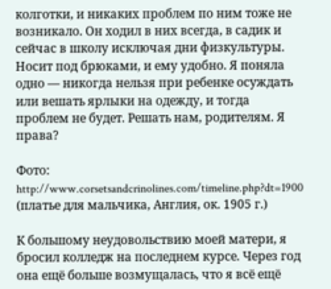колготки, и никаких проблем по ним тоже не возникало. Он ходил в них всегда, в садик и сейчас в школу исключая дни физкультуры. Носит под брюками, и ему удобно. Я поняла одно — никогда нельзя при ребенке осуждать или вешать ярлыки на одежду, и тогда проблем не будет. Решать нам, родителям. Я права?

Фото: http://www.corsetsandcrinolines.com/timeline.php?dt=1900 (платье для мальчика, Англия, ок. 1905 г.)

К большому неудовольствию моей матери, я бросил колледж на последнем курсе. Через год она ещё больше возмущалась, что я всё ещё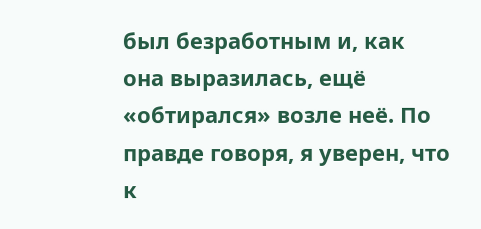был безработным и, как она выразилась, ещё «обтирался» возле неё. По правде говоря, я уверен, что к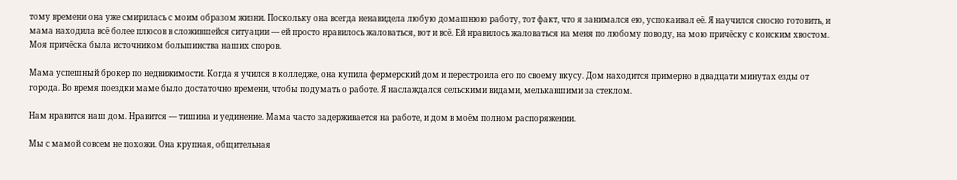тому времени она уже смирилась с моим образом жизни. Поскольку она всегда ненавидела любую домашнюю работу, тот факт, что я занимался ею, успокаивал её. Я научился сносно готовить, и мама находила всё более плюсов в сложившейся ситуации — ей просто нравилось жаловаться, вот и всё. Ей нравилось жаловаться на меня по любому поводу, на мою причёску с конским хвостом. Моя причёска была источником большинства наших споров.

Мама успешный брокер по недвижимости. Когда я учился в колледже, она купила фермерский дом и перестроила его по своему вкусу. Дом находится примерно в двадцати минутах езды от города. Во время поездки маме было достаточно времени, чтобы подумать о работе. Я наслаждался сельскими видами, мелькавшими за стеклом.

Нам нравится наш дом. Нравится — тишина и уединение. Мама часто задерживается на работе, и дом в моём полном распоряжении.

Мы с мамой совсем не похожи. Она крупная, общительная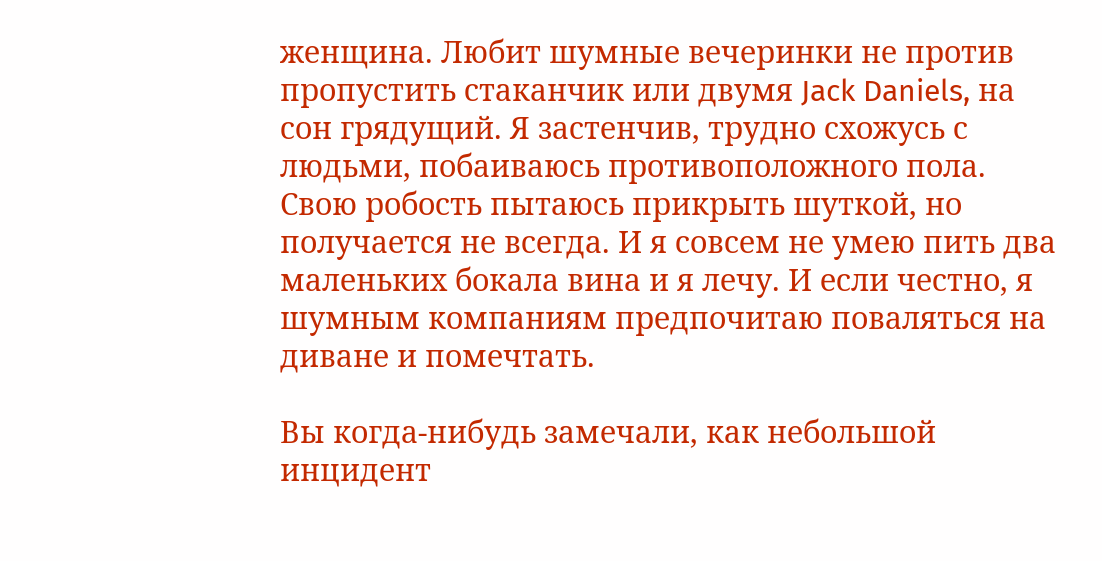женщина. Любит шумные вечеринки не против пропустить стаканчик или двумя Jack Daniels, на сон грядущий. Я застенчив, трудно схожусь с людьми, побаиваюсь противоположного пола. Свою робость пытаюсь прикрыть шуткой, но получается не всегда. И я совсем не умею пить два маленьких бокала вина и я лечу. И если честно, я шумным компаниям предпочитаю поваляться на диване и помечтать.

Вы когда-нибудь замечали, как небольшой инцидент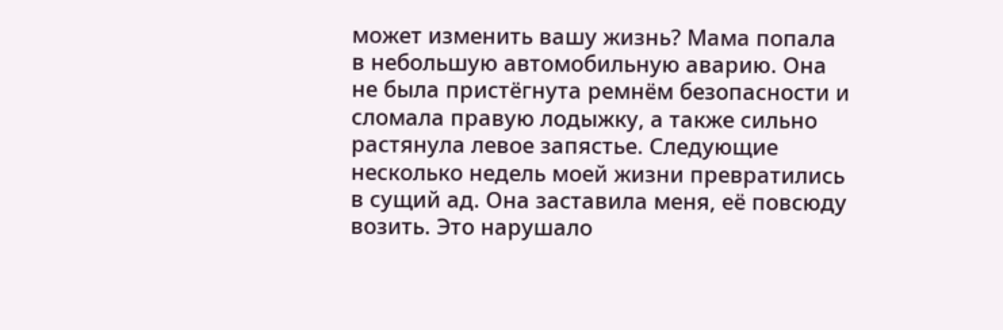может изменить вашу жизнь? Мама попала в небольшую автомобильную аварию. Она не была пристёгнута ремнём безопасности и сломала правую лодыжку, а также сильно растянула левое запястье. Следующие несколько недель моей жизни превратились в сущий ад. Она заставила меня, её повсюду возить. Это нарушало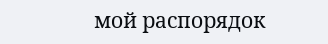мой распорядок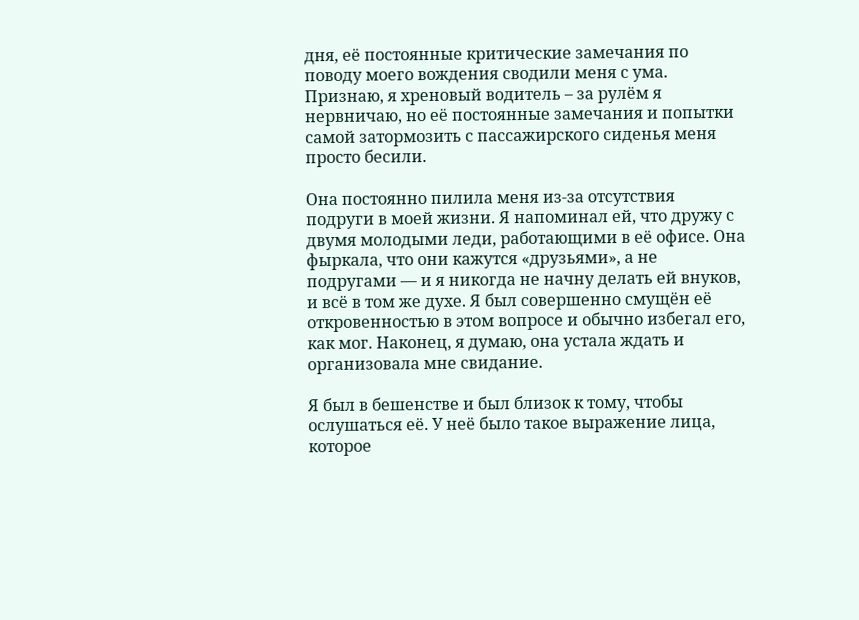дня, её постоянные критические замечания по поводу моего вождения сводили меня с ума. Признаю, я хреновый водитель – за рулём я нервничаю, но её постоянные замечания и попытки самой затормозить с пассажирского сиденья меня просто бесили.

Она постоянно пилила меня из-за отсутствия подруги в моей жизни. Я напоминал ей, что дружу с двумя молодыми леди, работающими в её офисе. Она фыркала, что они кажутся «друзьями», а не подругами — и я никогда не начну делать ей внуков, и всё в том же духе. Я был совершенно смущён её откровенностью в этом вопросе и обычно избегал его, как мог. Наконец, я думаю, она устала ждать и организовала мне свидание.

Я был в бешенстве и был близок к тому, чтобы ослушаться её. У неё было такое выражение лица, которое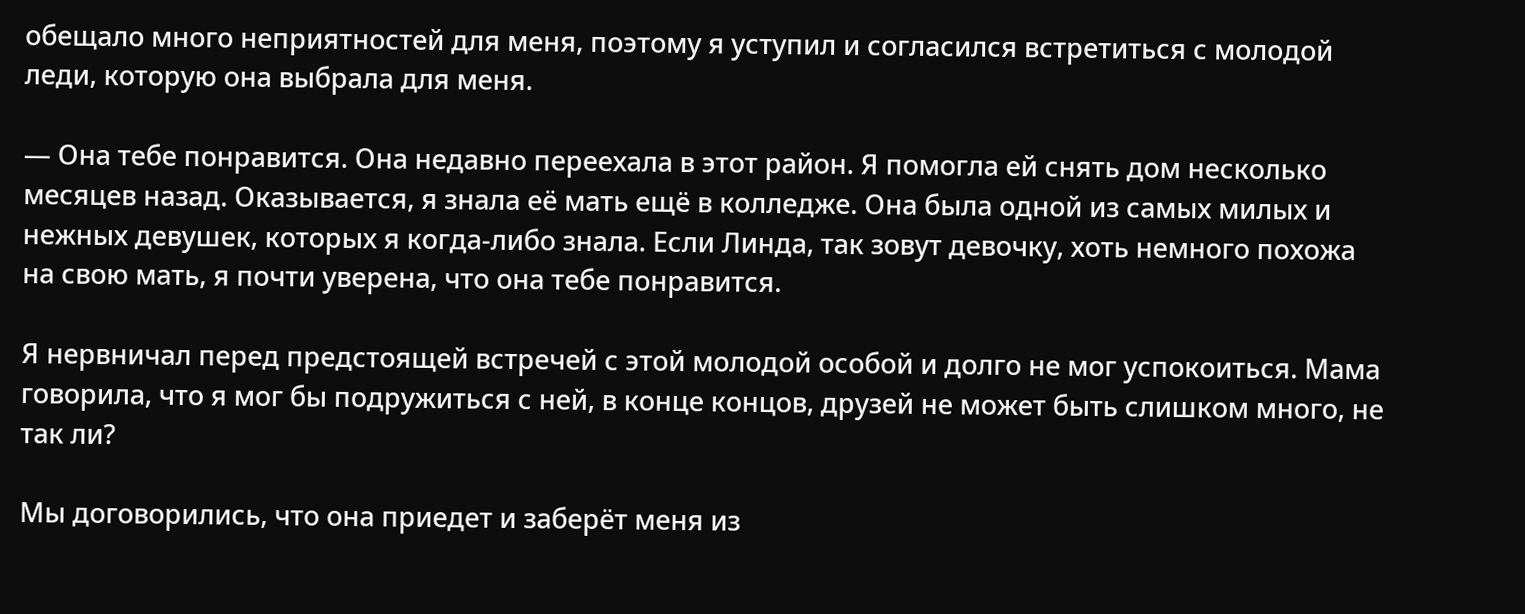обещало много неприятностей для меня, поэтому я уступил и согласился встретиться с молодой леди, которую она выбрала для меня.

— Она тебе понравится. Она недавно переехала в этот район. Я помогла ей снять дом несколько месяцев назад. Оказывается, я знала её мать ещё в колледже. Она была одной из самых милых и нежных девушек, которых я когда-либо знала. Если Линда, так зовут девочку, хоть немного похожа на свою мать, я почти уверена, что она тебе понравится.

Я нервничал перед предстоящей встречей с этой молодой особой и долго не мог успокоиться. Мама говорила, что я мог бы подружиться с ней, в конце концов, друзей не может быть слишком много, не так ли?

Мы договорились, что она приедет и заберёт меня из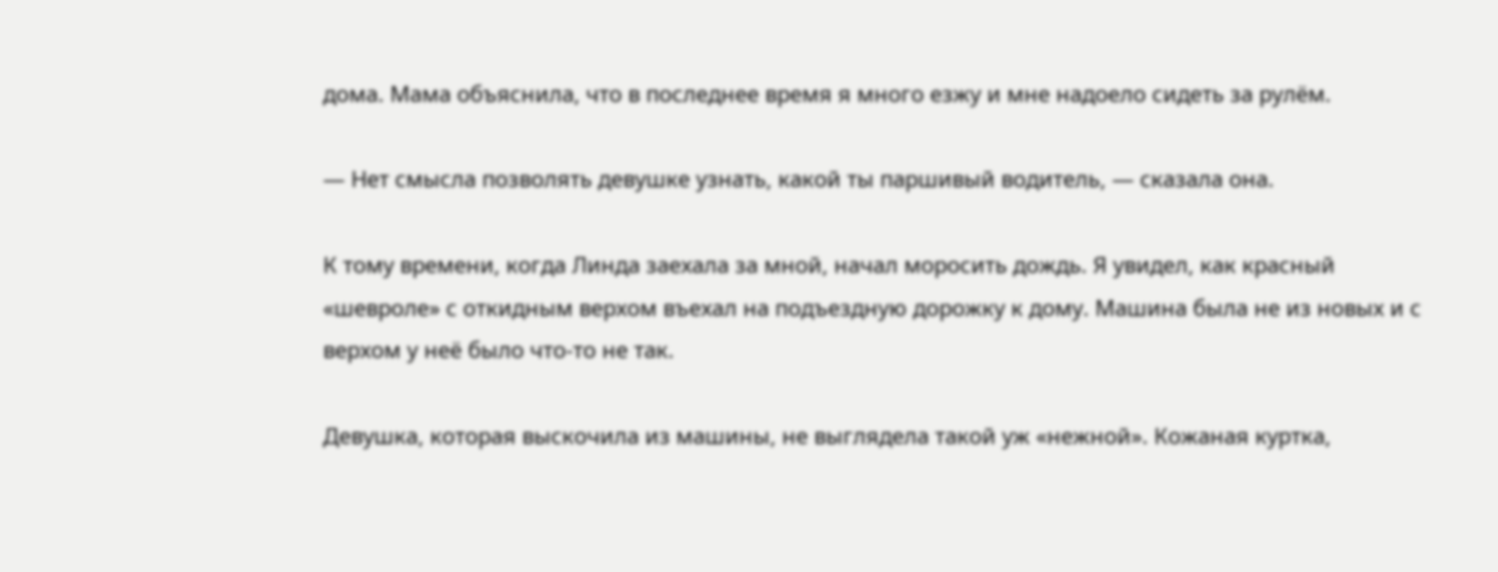дома. Мама объяснила, что в последнее время я много езжу и мне надоело сидеть за рулём.

— Нет смысла позволять девушке узнать, какой ты паршивый водитель, — сказала она.

К тому времени, когда Линда заехала за мной, начал моросить дождь. Я увидел, как красный «шевроле» с откидным верхом въехал на подъездную дорожку к дому. Машина была не из новых и с верхом у неё было что-то не так.

Девушка, которая выскочила из машины, не выглядела такой уж «нежной». Кожаная куртка,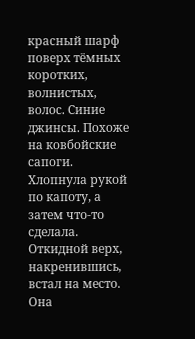красный шарф поверх тёмных коротких, волнистых, волос. Синие джинсы. Похоже на ковбойские сапоги. Хлопнула рукой по капоту, а затем что-то сделала. Откидной верх, накренившись, встал на место. Она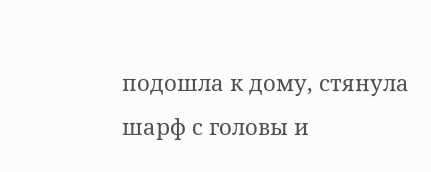подошла к дому, стянула шарф с головы и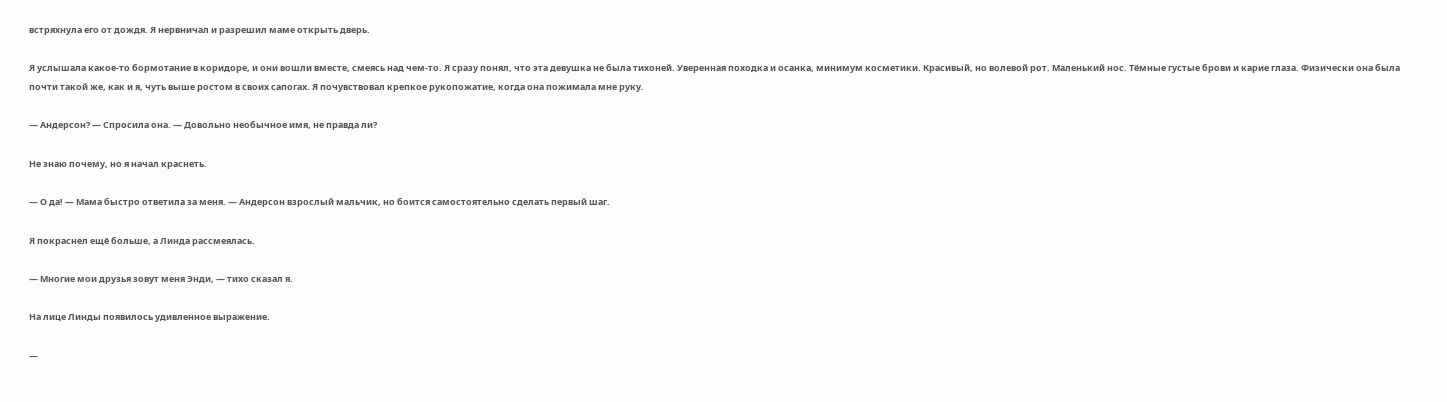встряхнула его от дождя. Я нервничал и разрешил маме открыть дверь.

Я услышала какое-то бормотание в коридоре, и они вошли вместе, смеясь над чем-то. Я сразу понял, что эта девушка не была тихоней. Уверенная походка и осанка, минимум косметики. Красивый, но волевой рот. Маленький нос. Тёмные густые брови и карие глаза. Физически она была почти такой же, как и я, чуть выше ростом в своих сапогах. Я почувствовал крепкое рукопожатие, когда она пожимала мне руку.

— Андерсон? — Спросила она. — Довольно необычное имя, не правда ли?

Не знаю почему, но я начал краснеть.

— О да! — Мама быстро ответила за меня. — Андерсон взрослый мальчик, но боится самостоятельно сделать первый шаг.

Я покраснел ещё больше, а Линда рассмеялась.

— Многие мои друзья зовут меня Энди, — тихо сказал я.

На лице Линды появилось удивленное выражение.

—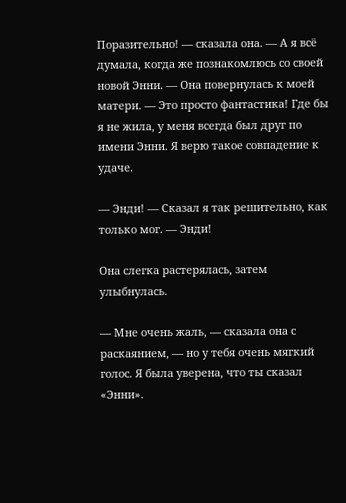Поразительно! — сказала она. — А я всё думала, когда же познакомлюсь со своей новой Энни. — Она повернулась к моей матери. — Это просто фантастика! Где бы я не жила, у меня всегда был друг по имени Энни. Я верю такое совпадение к удаче.

— Энди! — Сказал я так решительно, как только мог. — Энди!

Она слегка растерялась, затем улыбнулась.

— Мне очень жаль, — сказала она с раскаянием, — но у тебя очень мягкий голос. Я была уверена, что ты сказал «Энни».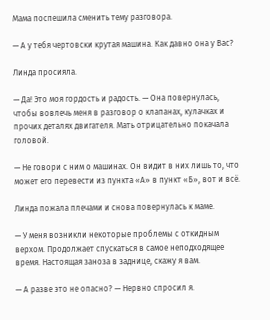Мама поспешила сменить тему разговора.

— А у тебя чертовски крутая машина. Как давно она у Вас?

Линда просияла.

— Да! Это моя гордость и радость. — Она повернулась, чтобы вовлечь меня в разговор о клапанах, кулачках и прочих деталях двигателя. Мать отрицательно покачала головой.

— Не говори с ним о машинах. Он видит в них лишь то, что может его перевести из пункта «А» в пункт «Б», вот и всё.

Линда пожала плечами и снова повернулась к маме.

— У меня возникли некоторые проблемы с откидным верхом. Продолжает спускаться в самое неподходящее время. Настоящая заноза в заднице, скажу я вам.

— А разве это не опасно? — Нервно спросил я.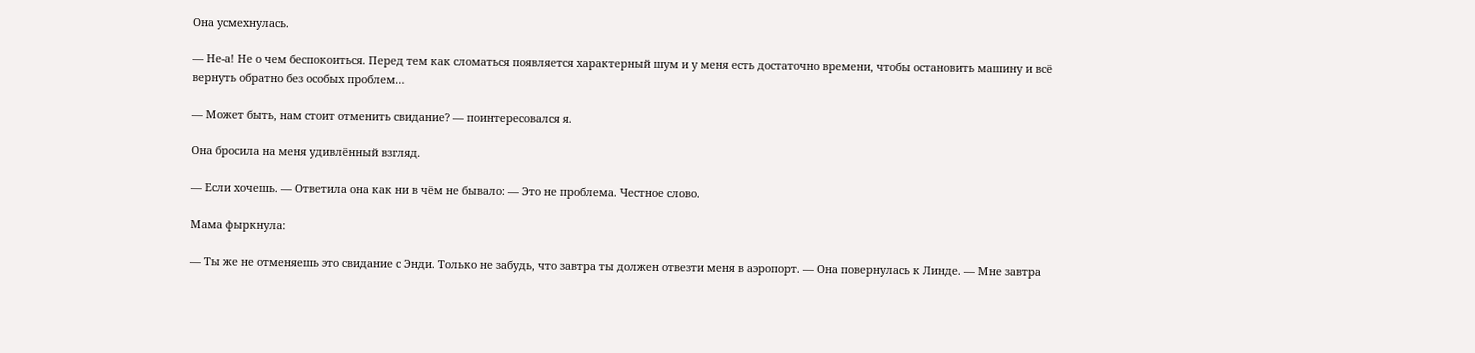Она усмехнулась.

— Не-а! Не о чем беспокоиться. Перед тем как сломаться появляется характерный шум и у меня есть достаточно времени, чтобы остановить машину и всё вернуть обратно без особых проблем…

— Может быть, нам стоит отменить свидание? — поинтересовался я.

Она бросила на меня удивлённый взгляд.

— Если хочешь. — Ответила она как ни в чём не бывало: — Это не проблема. Честное слово.

Мама фыркнула:

— Ты же не отменяешь это свидание с Энди. Только не забудь, что завтра ты должен отвезти меня в аэропорт. — Она повернулась к Линде. — Мне завтра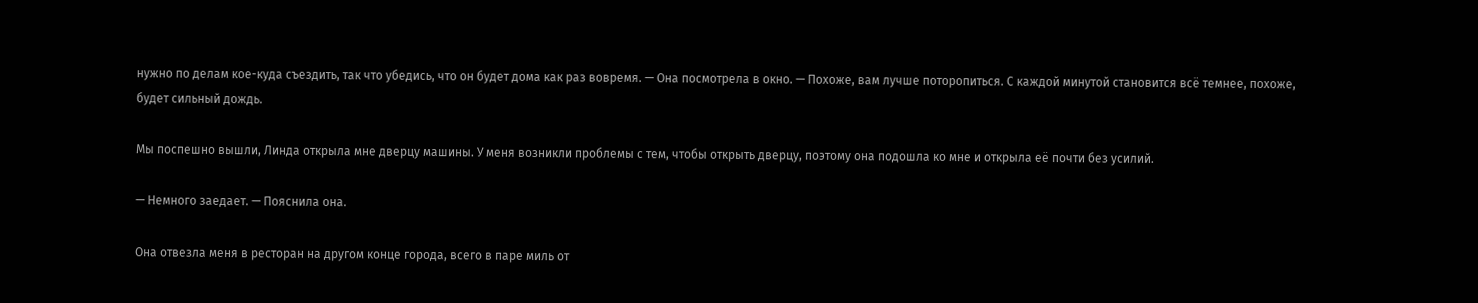нужно по делам кое-куда съездить, так что убедись, что он будет дома как раз вовремя. — Она посмотрела в окно. — Похоже, вам лучше поторопиться. С каждой минутой становится всё темнее, похоже, будет сильный дождь.

Мы поспешно вышли, Линда открыла мне дверцу машины. У меня возникли проблемы с тем, чтобы открыть дверцу, поэтому она подошла ко мне и открыла её почти без усилий.

— Немного заедает. — Пояснила она.

Она отвезла меня в ресторан на другом конце города, всего в паре миль от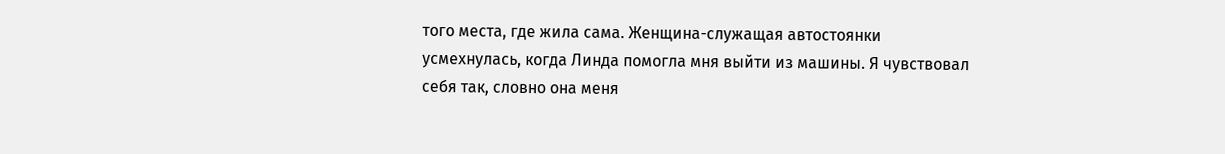того места, где жила сама. Женщина-служащая автостоянки усмехнулась, когда Линда помогла мня выйти из машины. Я чувствовал себя так, словно она меня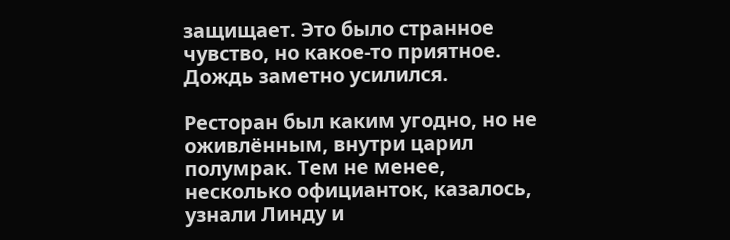защищает. Это было странное чувство, но какое-то приятное. Дождь заметно усилился.

Ресторан был каким угодно, но не оживлённым, внутри царил полумрак. Тем не менее, несколько официанток, казалось, узнали Линду и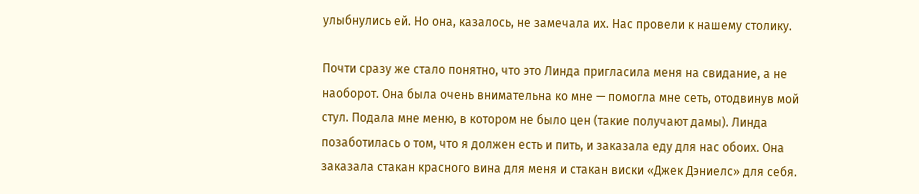улыбнулись ей. Но она, казалось, не замечала их. Нас провели к нашему столику.

Почти сразу же стало понятно, что это Линда пригласила меня на свидание, а не наоборот. Она была очень внимательна ко мне — помогла мне сеть, отодвинув мой стул. Подала мне меню, в котором не было цен (такие получают дамы). Линда позаботилась о том, что я должен есть и пить, и заказала еду для нас обоих. Она заказала стакан красного вина для меня и стакан виски «Джек Дэниелс» для себя.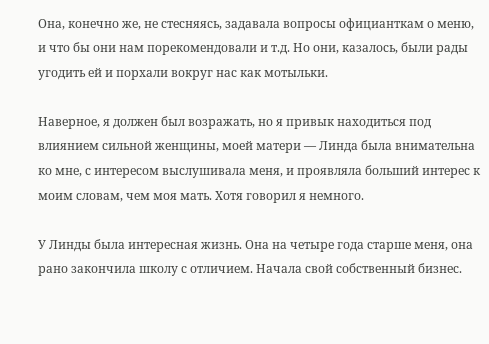Она, конечно же, не стесняясь, задавала вопросы официанткам о меню, и что бы они нам порекомендовали и т.д. Но они, казалось, были рады угодить ей и порхали вокруг нас как мотыльки.

Наверное, я должен был возражать, но я привык находиться под влиянием сильной женщины, моей матери — Линда была внимательна ко мне, с интересом выслушивала меня, и проявляла больший интерес к моим словам, чем моя мать. Хотя говорил я немного.

У Линды была интересная жизнь. Она на четыре года старше меня, она рано закончила школу с отличием. Начала свой собственный бизнес.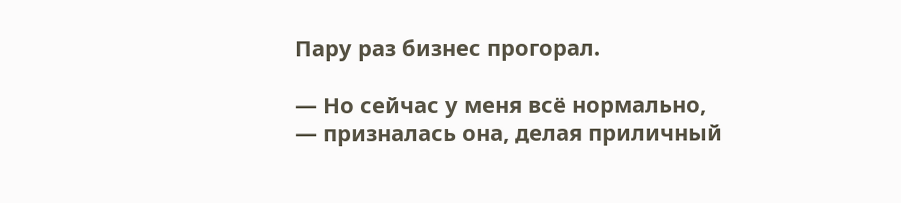Пару раз бизнес прогорал.

— Но сейчас у меня всё нормально, — призналась она, делая приличный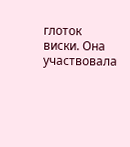глоток виски. Она участвовала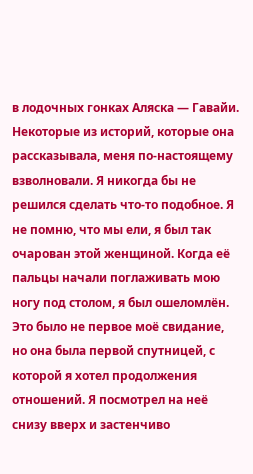в лодочных гонках Аляска — Гавайи. Некоторые из историй, которые она рассказывала, меня по-настоящему взволновали. Я никогда бы не решился сделать что-то подобное. Я не помню, что мы ели, я был так очарован этой женщиной. Когда её пальцы начали поглаживать мою ногу под столом, я был ошеломлён. Это было не первое моё свидание, но она была первой спутницей, с которой я хотел продолжения отношений. Я посмотрел на неё снизу вверх и застенчиво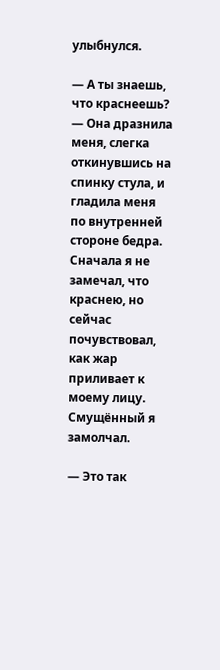улыбнулся.

— А ты знаешь, что краснеешь? — Она дразнила меня, слегка откинувшись на спинку стула, и гладила меня по внутренней стороне бедра. Сначала я не замечал, что краснею, но сейчас почувствовал, как жар приливает к моему лицу. Смущённый я замолчал.

— Это так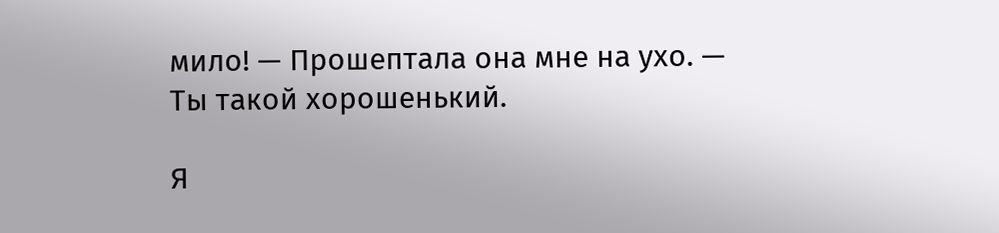мило! — Прошептала она мне на ухо. — Ты такой хорошенький.

Я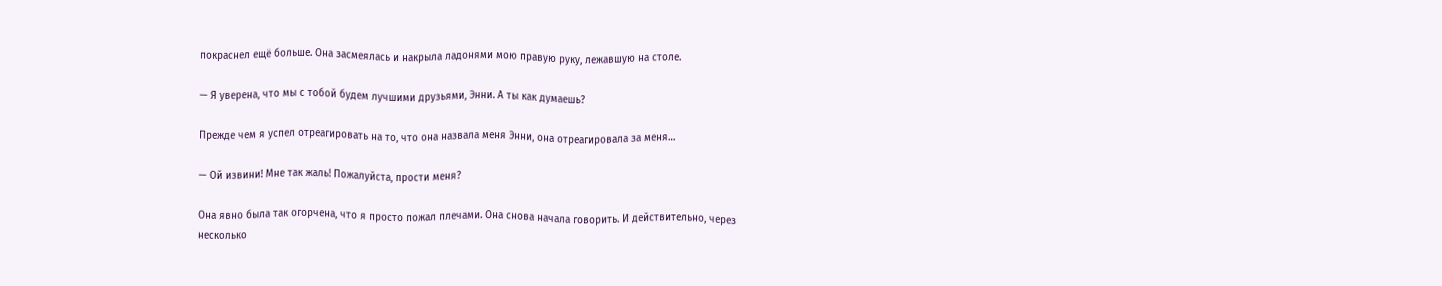покраснел ещё больше. Она засмеялась и накрыла ладонями мою правую руку, лежавшую на столе.

— Я уверена, что мы с тобой будем лучшими друзьями, Энни. А ты как думаешь?

Прежде чем я успел отреагировать на то, что она назвала меня Энни, она отреагировала за меня…

— Ой извини! Мне так жаль! Пожалуйста, прости меня?

Она явно была так огорчена, что я просто пожал плечами. Она снова начала говорить. И действительно, через несколько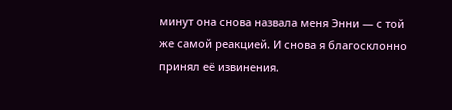минут она снова назвала меня Энни — с той же самой реакцией. И снова я благосклонно принял её извинения.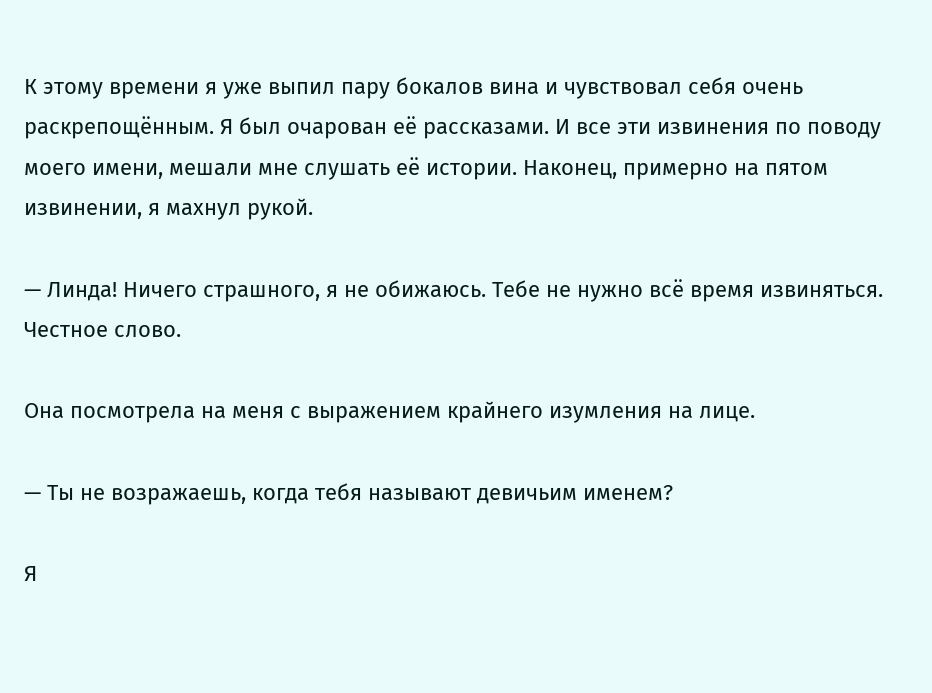К этому времени я уже выпил пару бокалов вина и чувствовал себя очень раскрепощённым. Я был очарован её рассказами. И все эти извинения по поводу моего имени, мешали мне слушать её истории. Наконец, примерно на пятом извинении, я махнул рукой.

— Линда! Ничего страшного, я не обижаюсь. Тебе не нужно всё время извиняться. Честное слово.

Она посмотрела на меня с выражением крайнего изумления на лице.

— Ты не возражаешь, когда тебя называют девичьим именем?

Я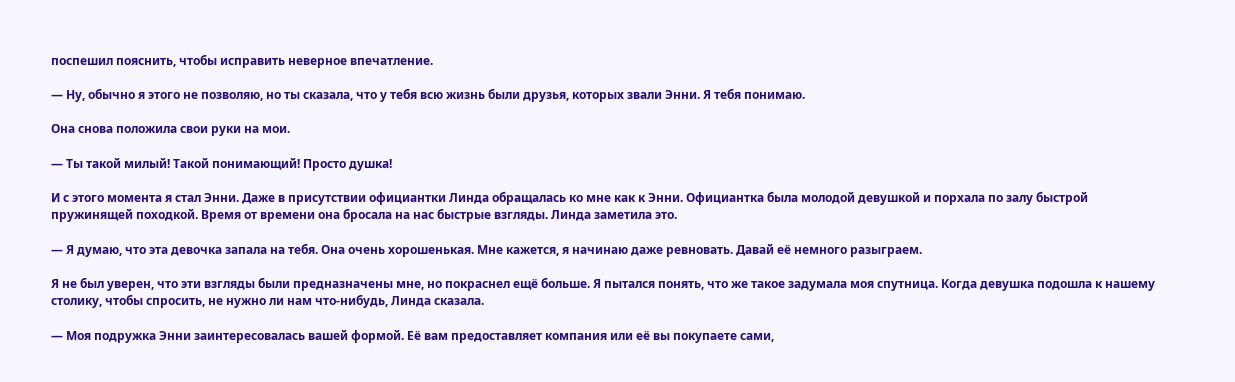поспешил пояснить, чтобы исправить неверное впечатление.

— Ну, обычно я этого не позволяю, но ты сказала, что у тебя всю жизнь были друзья, которых звали Энни. Я тебя понимаю.

Она снова положила свои руки на мои.

— Ты такой милый! Такой понимающий! Просто душка!

И с этого момента я стал Энни. Даже в присутствии официантки Линда обращалась ко мне как к Энни. Официантка была молодой девушкой и порхала по залу быстрой пружинящей походкой. Время от времени она бросала на нас быстрые взгляды. Линда заметила это.

— Я думаю, что эта девочка запала на тебя. Она очень хорошенькая. Мне кажется, я начинаю даже ревновать. Давай её немного разыграем.

Я не был уверен, что эти взгляды были предназначены мне, но покраснел ещё больше. Я пытался понять, что же такое задумала моя спутница. Когда девушка подошла к нашему столику, чтобы спросить, не нужно ли нам что-нибудь, Линда сказала.

— Моя подружка Энни заинтересовалась вашей формой. Её вам предоставляет компания или её вы покупаете сами,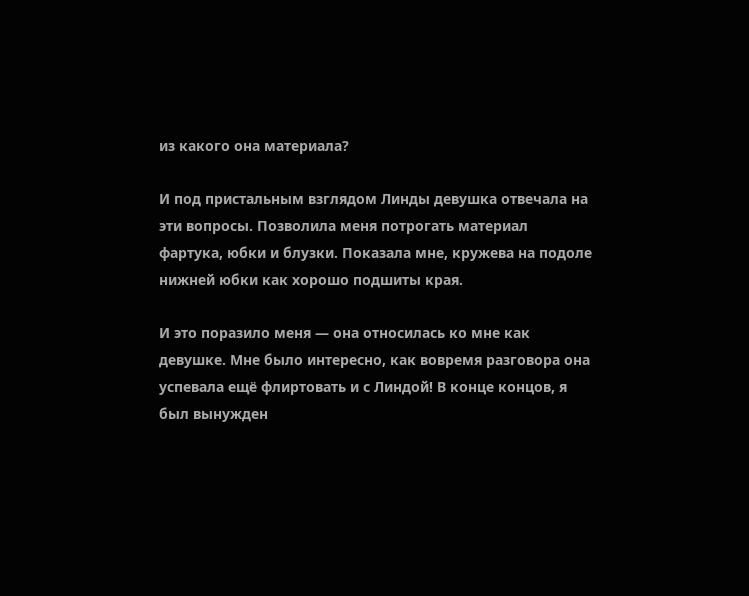из какого она материала?

И под пристальным взглядом Линды девушка отвечала на эти вопросы. Позволила меня потрогать материал фартука, юбки и блузки. Показала мне, кружева на подоле нижней юбки как хорошо подшиты края.

И это поразило меня — она относилась ко мне как девушке. Мне было интересно, как вовремя разговора она успевала ещё флиртовать и с Линдой! В конце концов, я был вынужден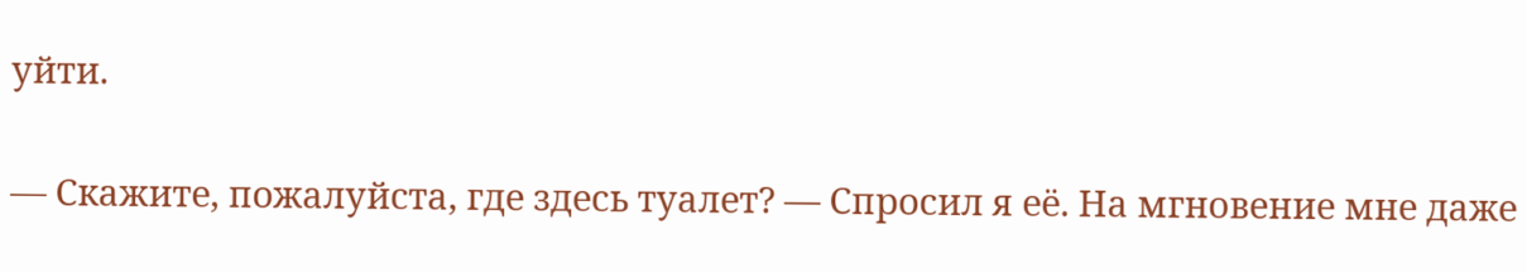уйти.

— Скажите, пожалуйста, где здесь туалет? — Спросил я её. На мгновение мне даже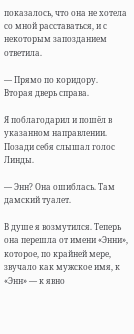показалось, что она не хотела со мной расставаться, и с некоторым запозданием ответила.

— Прямо по коридору. Вторая дверь справа.

Я поблагодарил и пошёл в указанном направлении. Позади себя слышал голос Линды.

— Энн? Она ошиблась. Там дамский туалет.

В душе я возмутился. Теперь она перешла от имени «Энни», которое, по крайней мере, звучало как мужское имя, к «Энн» — к явно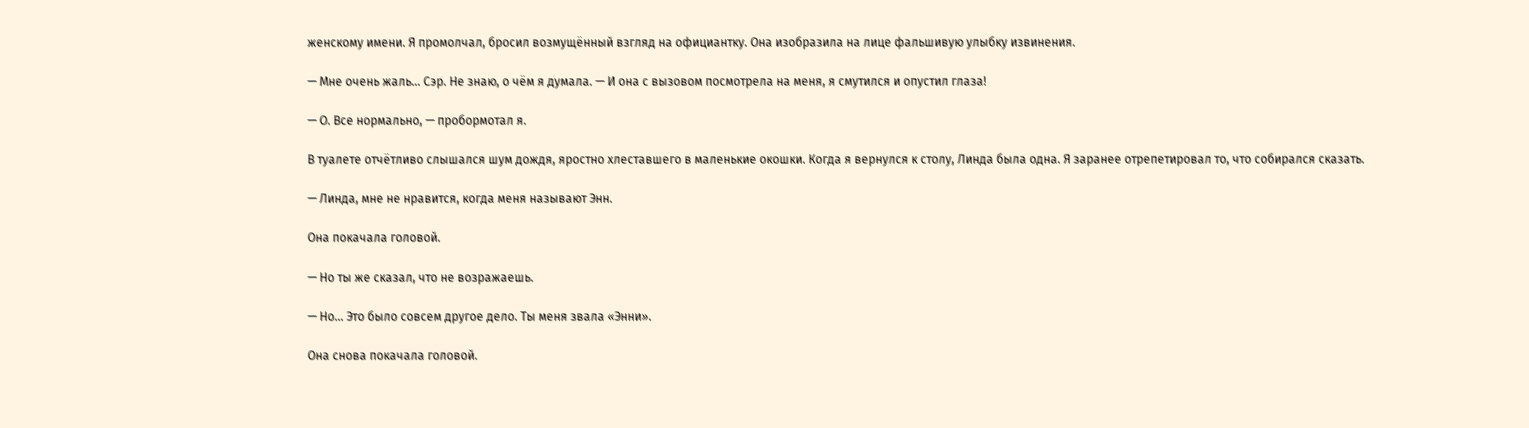женскому имени. Я промолчал, бросил возмущённый взгляд на официантку. Она изобразила на лице фальшивую улыбку извинения.

— Мне очень жаль… Сэр. Не знаю, о чём я думала. — И она с вызовом посмотрела на меня, я смутился и опустил глаза!

— О. Все нормально, — пробормотал я.

В туалете отчётливо слышался шум дождя, яростно хлеставшего в маленькие окошки. Когда я вернулся к столу, Линда была одна. Я заранее отрепетировал то, что собирался сказать.

— Линда, мне не нравится, когда меня называют Энн.

Она покачала головой.

— Но ты же сказал, что не возражаешь.

— Но… Это было совсем другое дело. Ты меня звала «Энни».

Она снова покачала головой.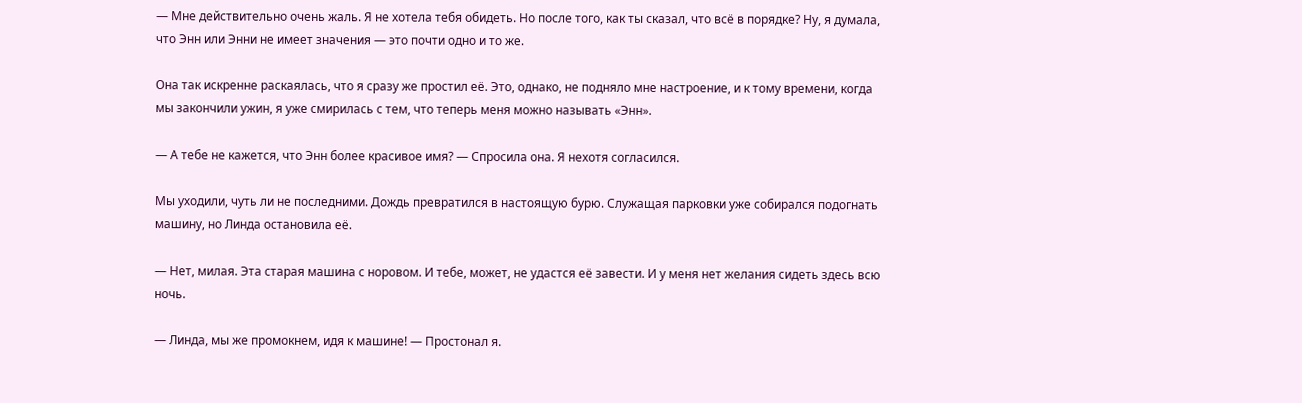— Мне действительно очень жаль. Я не хотела тебя обидеть. Но после того, как ты сказал, что всё в порядке? Ну, я думала, что Энн или Энни не имеет значения — это почти одно и то же.

Она так искренне раскаялась, что я сразу же простил её. Это, однако, не подняло мне настроение, и к тому времени, когда мы закончили ужин, я уже смирилась с тем, что теперь меня можно называть «Энн».

— А тебе не кажется, что Энн более красивое имя? — Спросила она. Я нехотя согласился.

Мы уходили, чуть ли не последними. Дождь превратился в настоящую бурю. Служащая парковки уже собирался подогнать машину, но Линда остановила её.

— Нет, милая. Эта старая машина с норовом. И тебе, может, не удастся её завести. И у меня нет желания сидеть здесь всю ночь.

— Линда, мы же промокнем, идя к машине! — Простонал я.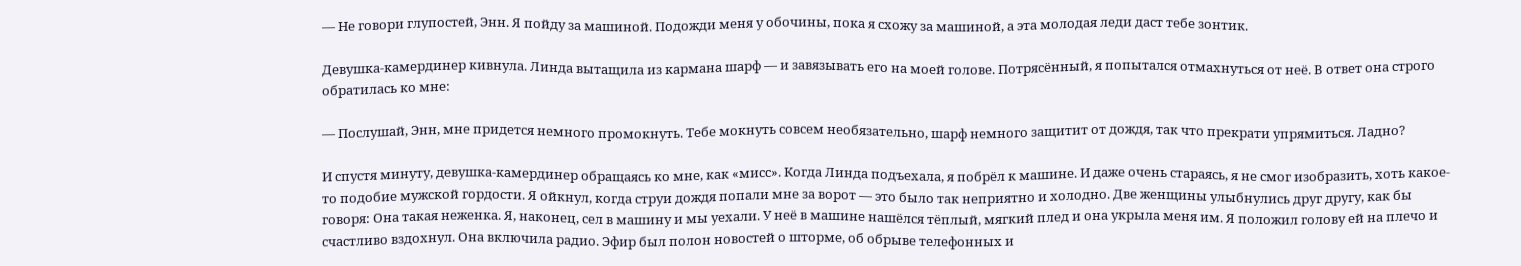— Не говори глупостей, Энн. Я пойду за машиной. Подожди меня у обочины, пока я схожу за машиной, а эта молодая леди даст тебе зонтик.

Девушка-камердинер кивнула. Линда вытащила из кармана шарф — и завязывать его на моей голове. Потрясённый, я попытался отмахнуться от неё. В ответ она строго обратилась ко мне:

— Послушай, Энн, мне придется немного промокнуть. Тебе мокнуть совсем необязательно, шарф немного защитит от дождя, так что прекрати упрямиться. Ладно?

И спустя минуту, девушка-камердинер обращаясь ко мне, как «мисс». Когда Линда подъехала, я побрёл к машине. И даже очень стараясь, я не смог изобразить, хоть какое-то подобие мужской гордости. Я ойкнул, когда струи дождя попали мне за ворот — это было так неприятно и холодно. Две женщины улыбнулись друг другу, как бы говоря: Она такая неженка. Я, наконец, сел в машину и мы уехали. У неё в машине нашёлся тёплый, мягкий плед и она укрыла меня им. Я положил голову ей на плечо и счастливо вздохнул. Она включила радио. Эфир был полон новостей о шторме, об обрыве телефонных и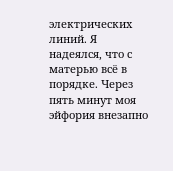электрических линий. Я надеялся, что с матерью всё в порядке. Через пять минут моя эйфория внезапно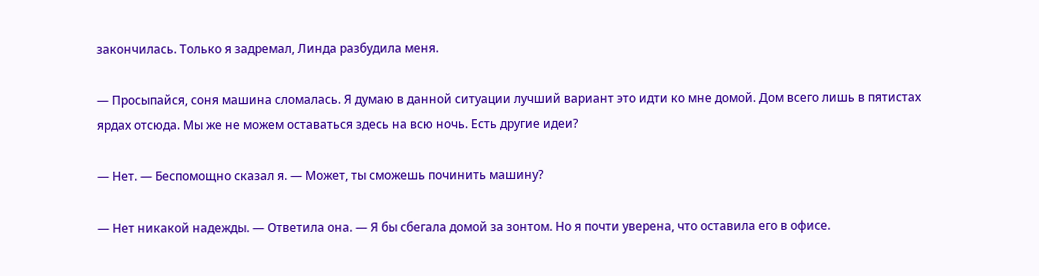закончилась. Только я задремал, Линда разбудила меня.

— Просыпайся, соня машина сломалась. Я думаю в данной ситуации лучший вариант это идти ко мне домой. Дом всего лишь в пятистах ярдах отсюда. Мы же не можем оставаться здесь на всю ночь. Есть другие идеи?

— Нет. — Беспомощно сказал я. — Может, ты сможешь починить машину?

— Нет никакой надежды. — Ответила она. — Я бы сбегала домой за зонтом. Но я почти уверена, что оставила его в офисе.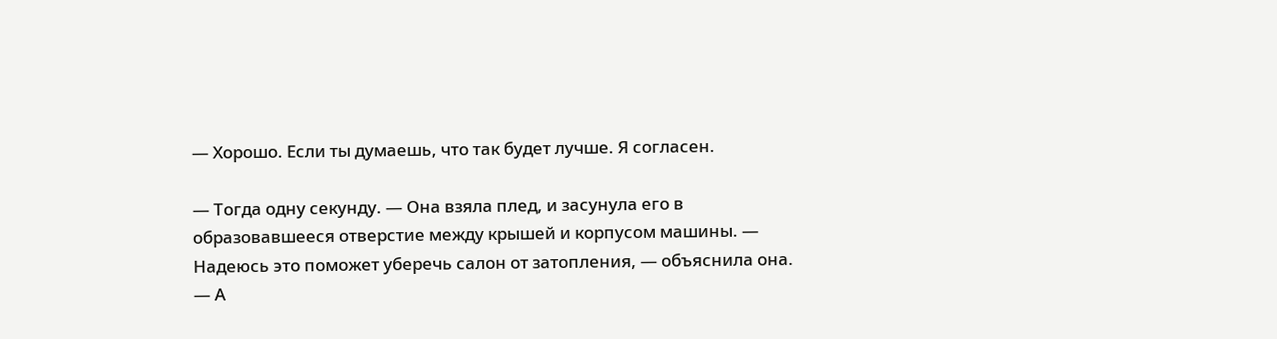— Хорошо. Если ты думаешь, что так будет лучше. Я согласен.

— Тогда одну секунду. — Она взяла плед, и засунула его в образовавшееся отверстие между крышей и корпусом машины. — Надеюсь это поможет уберечь салон от затопления, — объяснила она. — А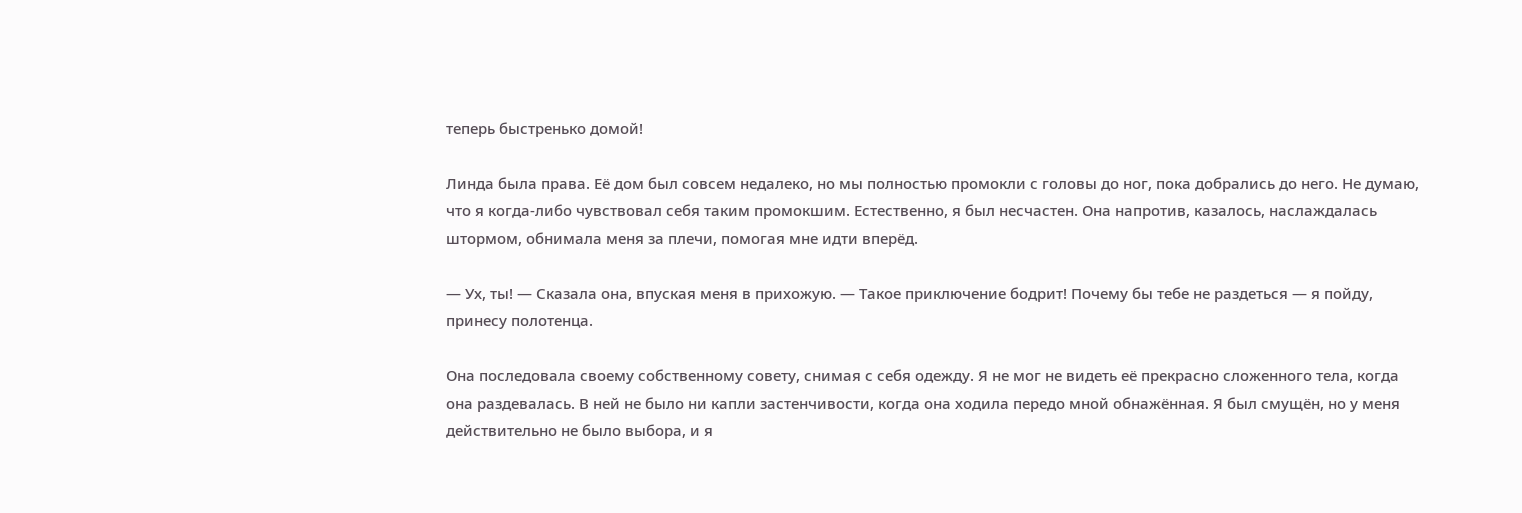теперь быстренько домой!

Линда была права. Её дом был совсем недалеко, но мы полностью промокли с головы до ног, пока добрались до него. Не думаю, что я когда-либо чувствовал себя таким промокшим. Естественно, я был несчастен. Она напротив, казалось, наслаждалась штормом, обнимала меня за плечи, помогая мне идти вперёд.

— Ух, ты! — Сказала она, впуская меня в прихожую. — Такое приключение бодрит! Почему бы тебе не раздеться — я пойду, принесу полотенца.

Она последовала своему собственному совету, снимая с себя одежду. Я не мог не видеть её прекрасно сложенного тела, когда она раздевалась. В ней не было ни капли застенчивости, когда она ходила передо мной обнажённая. Я был смущён, но у меня действительно не было выбора, и я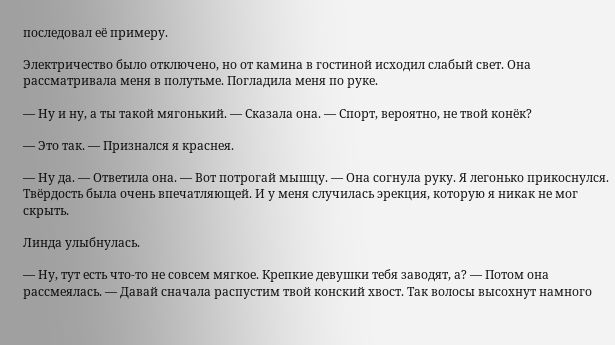последовал её примеру.

Электричество было отключено, но от камина в гостиной исходил слабый свет. Она рассматривала меня в полутьме. Погладила меня по руке.

— Ну и ну, а ты такой мягонький. — Сказала она. — Спорт, вероятно, не твой конёк?

— Это так. — Признался я краснея.

— Ну да. — Ответила она. — Вот потрогай мышцу. — Она согнула руку. Я легонько прикоснулся. Твёрдость была очень впечатляющей. И у меня случилась эрекция, которую я никак не мог скрыть.

Линда улыбнулась.

— Ну, тут есть что-то не совсем мягкое. Крепкие девушки тебя заводят, а? — Потом она рассмеялась. — Давай сначала распустим твой конский хвост. Так волосы высохнут намного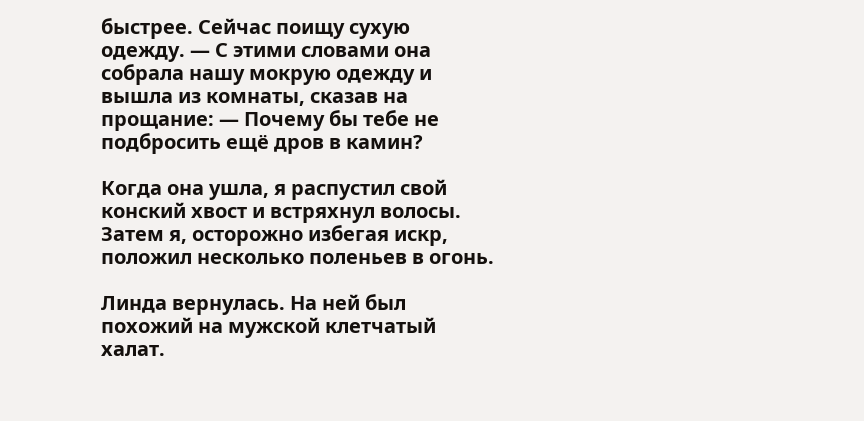быстрее. Сейчас поищу сухую одежду. — С этими словами она собрала нашу мокрую одежду и вышла из комнаты, сказав на прощание: — Почему бы тебе не подбросить ещё дров в камин?

Когда она ушла, я распустил свой конский хвост и встряхнул волосы. Затем я, осторожно избегая искр, положил несколько поленьев в огонь.

Линда вернулась. На ней был похожий на мужской клетчатый халат.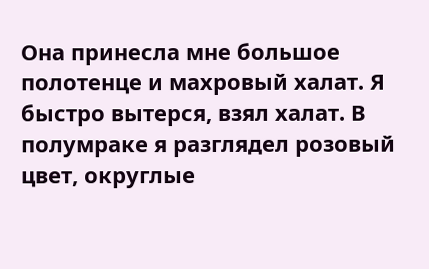Она принесла мне большое полотенце и махровый халат. Я быстро вытерся, взял халат. В полумраке я разглядел розовый цвет, округлые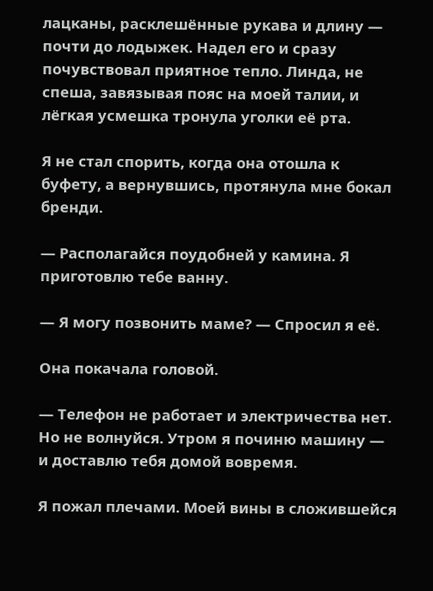лацканы, расклешённые рукава и длину — почти до лодыжек. Надел его и сразу почувствовал приятное тепло. Линда, не спеша, завязывая пояс на моей талии, и лёгкая усмешка тронула уголки её рта.

Я не стал спорить, когда она отошла к буфету, а вернувшись, протянула мне бокал бренди.

— Располагайся поудобней у камина. Я приготовлю тебе ванну.

— Я могу позвонить маме? — Спросил я её.

Она покачала головой.

— Телефон не работает и электричества нет. Но не волнуйся. Утром я починю машину — и доставлю тебя домой вовремя.

Я пожал плечами. Моей вины в сложившейся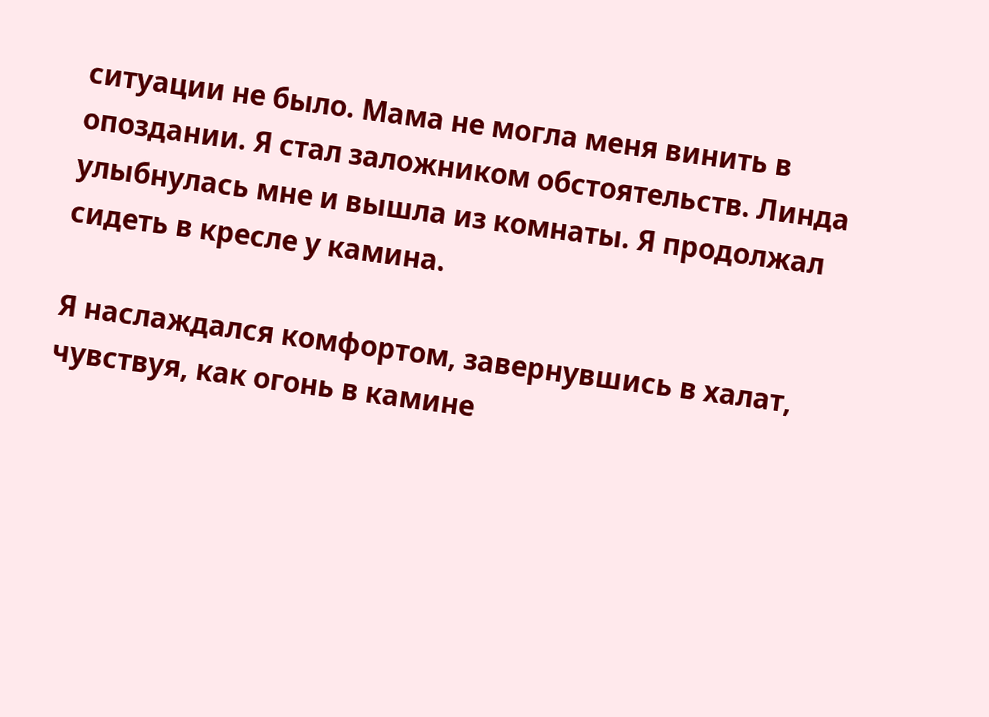ситуации не было. Мама не могла меня винить в опоздании. Я стал заложником обстоятельств. Линда улыбнулась мне и вышла из комнаты. Я продолжал сидеть в кресле у камина.

Я наслаждался комфортом, завернувшись в халат, чувствуя, как огонь в камине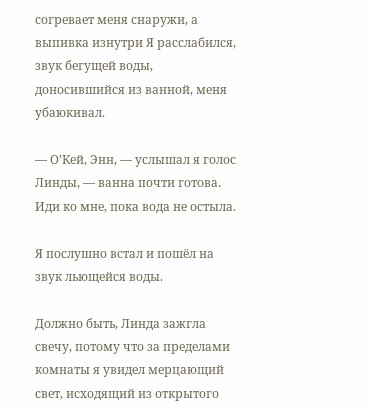согревает меня снаружи, а выпивка изнутри Я расслабился, звук бегущей воды, доносившийся из ванной, меня убаюкивал.

— О’Кей, Энн, — услышал я голос Линды, — ванна почти готова. Иди ко мне, пока вода не остыла.

Я послушно встал и пошёл на звук льющейся воды.

Должно быть, Линда зажгла свечу, потому что за пределами комнаты я увидел мерцающий свет, исходящий из открытого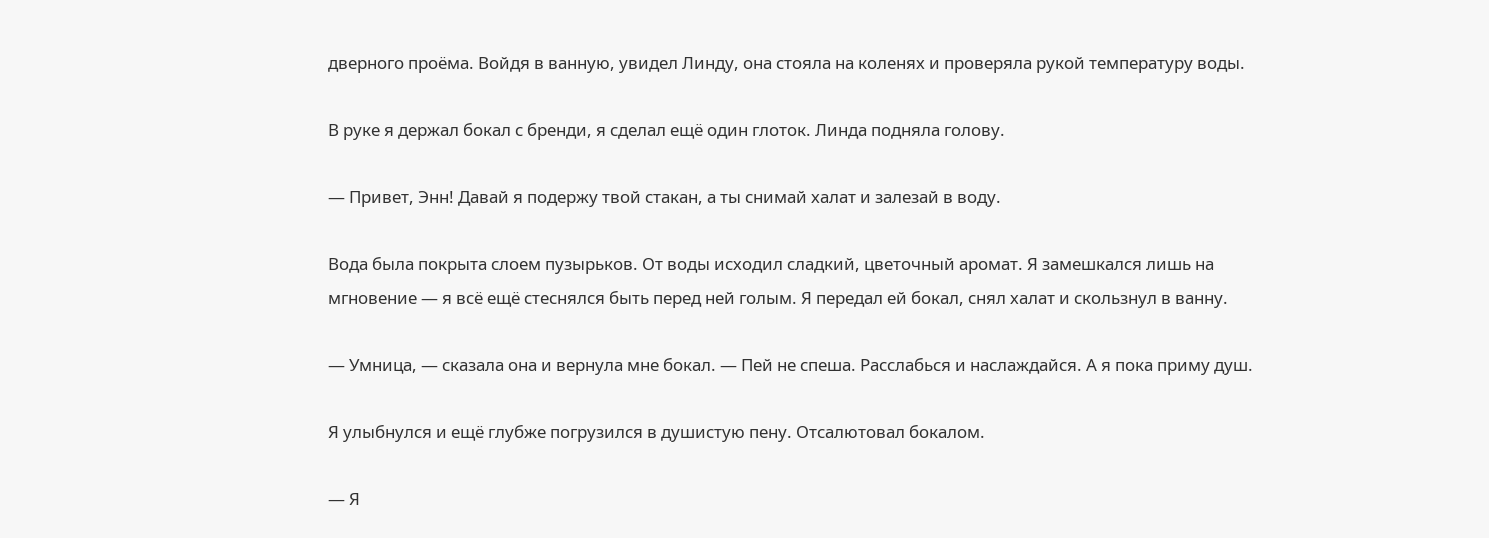дверного проёма. Войдя в ванную, увидел Линду, она стояла на коленях и проверяла рукой температуру воды.

В руке я держал бокал с бренди, я сделал ещё один глоток. Линда подняла голову.

— Привет, Энн! Давай я подержу твой стакан, а ты снимай халат и залезай в воду.

Вода была покрыта слоем пузырьков. От воды исходил сладкий, цветочный аромат. Я замешкался лишь на мгновение — я всё ещё стеснялся быть перед ней голым. Я передал ей бокал, снял халат и скользнул в ванну.

— Умница, — сказала она и вернула мне бокал. — Пей не спеша. Расслабься и наслаждайся. А я пока приму душ.

Я улыбнулся и ещё глубже погрузился в душистую пену. Отсалютовал бокалом.

— Я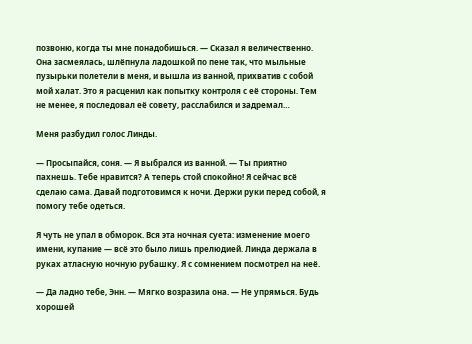позвоню, когда ты мне понадобишься. — Сказал я величественно. Она засмеялась, шлёпнула ладошкой по пене так, что мыльные пузырьки полетели в меня, и вышла из ванной, прихватив с собой мой халат. Это я расценил как попытку контроля с её стороны. Тем не менее, я последовал её совету, расслабился и задремал…

Меня разбудил голос Линды.

— Просыпайся, соня. — Я выбрался из ванной. — Ты приятно пахнешь. Тебе нравится? А теперь стой спокойно! Я сейчас всё сделаю сама. Давай подготовимся к ночи. Держи руки перед собой, я помогу тебе одеться.

Я чуть не упал в обморок. Вся эта ночная суета: изменение моего имени, купание — всё это было лишь прелюдией. Линда держала в руках атласную ночную рубашку. Я с сомнением посмотрел на неё.

— Да ладно тебе, Энн. — Мягко возразила она. — Не упрямься. Будь хорошей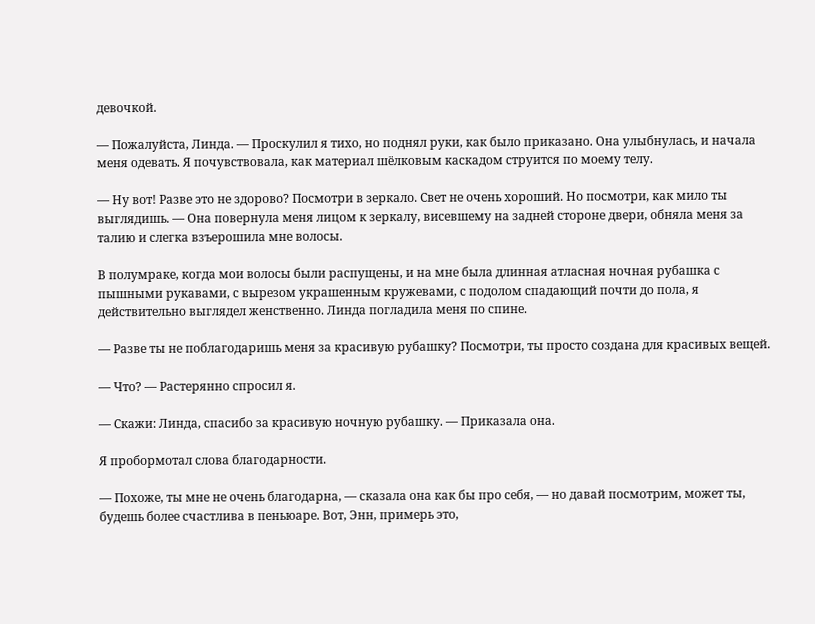девочкой.

— Пожалуйста, Линда. — Проскулил я тихо, но поднял руки, как было приказано. Она улыбнулась, и начала меня одевать. Я почувствовала, как материал шёлковым каскадом струится по моему телу.

— Ну вот! Разве это не здорово? Посмотри в зеркало. Свет не очень хороший. Но посмотри, как мило ты выглядишь. — Она повернула меня лицом к зеркалу, висевшему на задней стороне двери, обняла меня за талию и слегка взъерошила мне волосы.

В полумраке, когда мои волосы были распущены, и на мне была длинная атласная ночная рубашка с пышными рукавами, с вырезом украшенным кружевами, с подолом спадающий почти до пола, я действительно выглядел женственно. Линда погладила меня по спине.

— Разве ты не поблагодаришь меня за красивую рубашку? Посмотри, ты просто создана для красивых вещей.

— Что? — Растерянно спросил я.

— Скажи: Линда, спасибо за красивую ночную рубашку. — Приказала она.

Я пробормотал слова благодарности.

— Похоже, ты мне не очень благодарна, — сказала она как бы про себя, — но давай посмотрим, может ты, будешь более счастлива в пеньюаре. Вот, Энн, примерь это,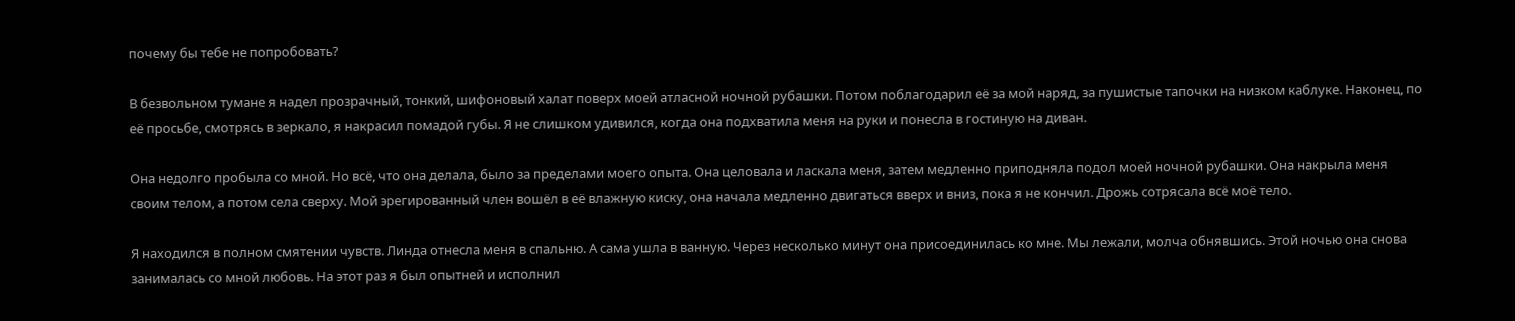почему бы тебе не попробовать?

В безвольном тумане я надел прозрачный, тонкий, шифоновый халат поверх моей атласной ночной рубашки. Потом поблагодарил её за мой наряд, за пушистые тапочки на низком каблуке. Наконец, по её просьбе, смотрясь в зеркало, я накрасил помадой губы. Я не слишком удивился, когда она подхватила меня на руки и понесла в гостиную на диван.

Она недолго пробыла со мной. Но всё, что она делала, было за пределами моего опыта. Она целовала и ласкала меня, затем медленно приподняла подол моей ночной рубашки. Она накрыла меня своим телом, а потом села сверху. Мой эрегированный член вошёл в её влажную киску, она начала медленно двигаться вверх и вниз, пока я не кончил. Дрожь сотрясала всё моё тело.

Я находился в полном смятении чувств. Линда отнесла меня в спальню. А сама ушла в ванную. Через несколько минут она присоединилась ко мне. Мы лежали, молча обнявшись. Этой ночью она снова занималась со мной любовь. На этот раз я был опытней и исполнил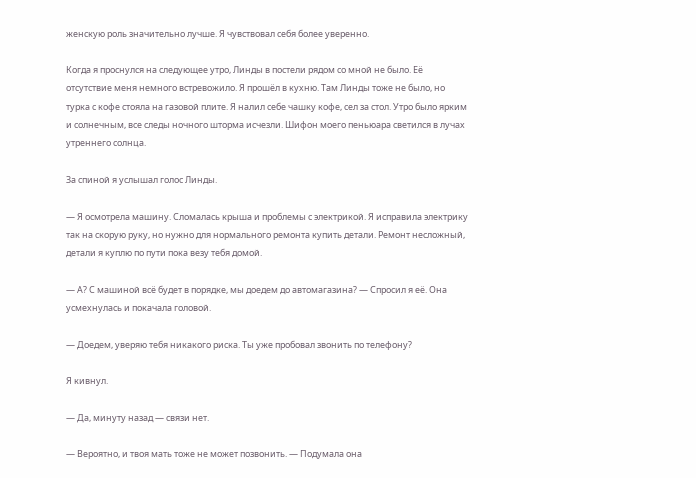женскую роль значительно лучше. Я чувствовал себя более уверенно.

Когда я проснулся на следующее утро, Линды в постели рядом со мной не было. Её отсутствие меня немного встревожило. Я прошёл в кухню. Там Линды тоже не было, но турка с кофе стояла на газовой плите. Я налил себе чашку кофе, сел за стол. Утро было ярким и солнечным, все следы ночного шторма исчезли. Шифон моего пеньюара светился в лучах утреннего солнца.

За спиной я услышал голос Линды.

— Я осмотрела машину. Сломалась крыша и проблемы с электрикой. Я исправила электрику так на скорую руку, но нужно для нормального ремонта купить детали. Ремонт несложный, детали я куплю по пути пока везу тебя домой.

— А? С машиной всё будет в порядке, мы доедем до автомагазина? — Спросил я её. Она усмехнулась и покачала головой.

— Доедем, уверяю тебя никакого риска. Ты уже пробовал звонить по телефону?

Я кивнул.

— Да, минуту назад — связи нет.

— Вероятно, и твоя мать тоже не может позвонить. — Подумала она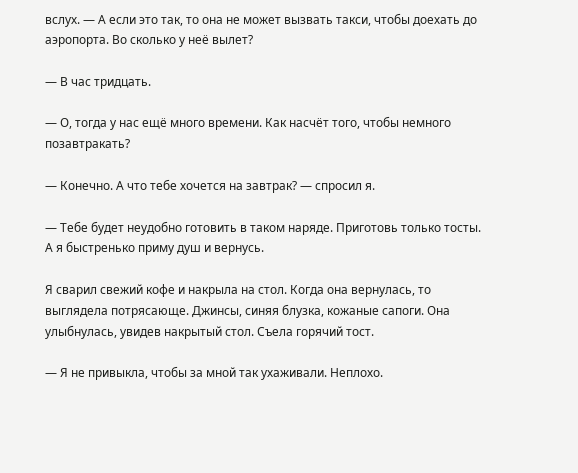вслух. — А если это так, то она не может вызвать такси, чтобы доехать до аэропорта. Во сколько у неё вылет?

— В час тридцать.

— О, тогда у нас ещё много времени. Как насчёт того, чтобы немного позавтракать?

— Конечно. А что тебе хочется на завтрак? — спросил я.

— Тебе будет неудобно готовить в таком наряде. Приготовь только тосты. А я быстренько приму душ и вернусь.

Я сварил свежий кофе и накрыла на стол. Когда она вернулась, то выглядела потрясающе. Джинсы, синяя блузка, кожаные сапоги. Она улыбнулась, увидев накрытый стол. Съела горячий тост.

— Я не привыкла, чтобы за мной так ухаживали. Неплохо.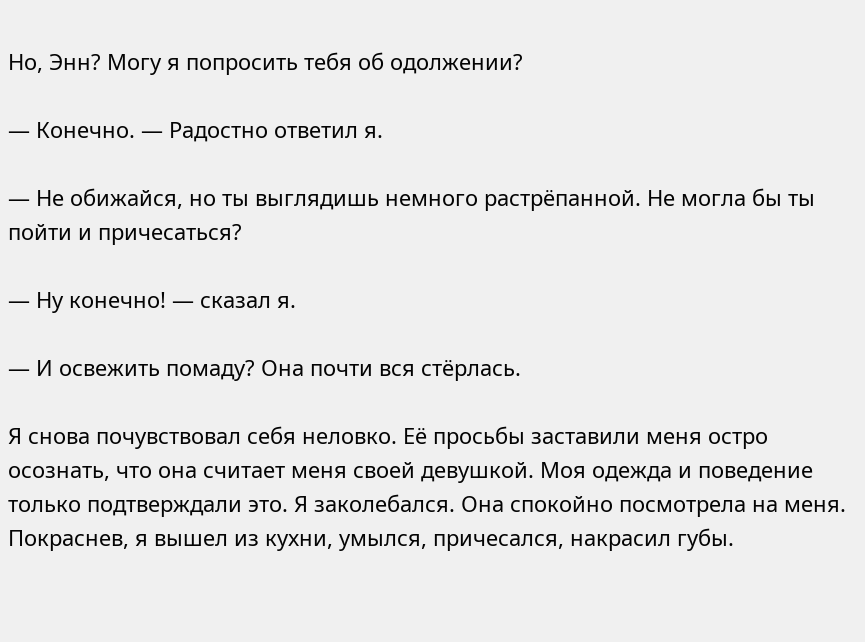Но, Энн? Могу я попросить тебя об одолжении?

— Конечно. — Радостно ответил я.

— Не обижайся, но ты выглядишь немного растрёпанной. Не могла бы ты пойти и причесаться?

— Ну конечно! — сказал я.

— И освежить помаду? Она почти вся стёрлась.

Я снова почувствовал себя неловко. Её просьбы заставили меня остро осознать, что она считает меня своей девушкой. Моя одежда и поведение только подтверждали это. Я заколебался. Она спокойно посмотрела на меня. Покраснев, я вышел из кухни, умылся, причесался, накрасил губы.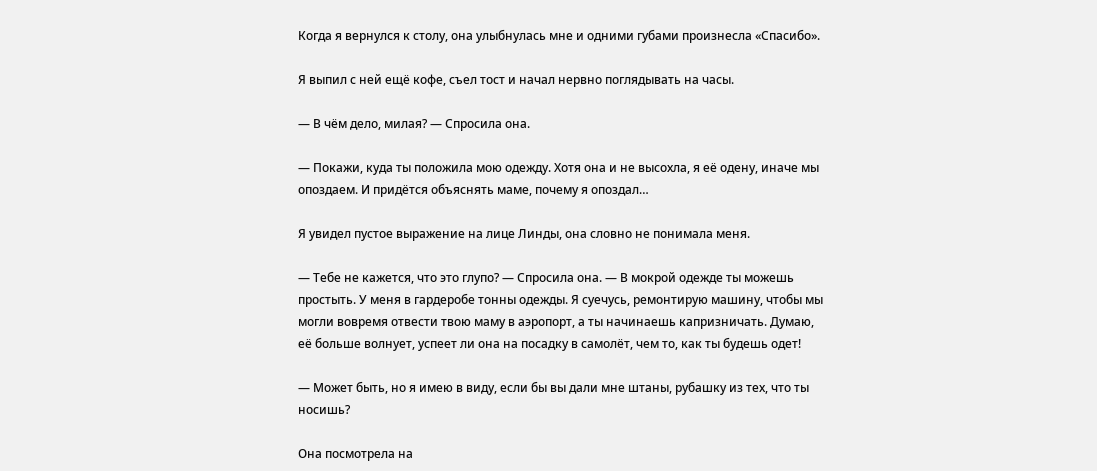Когда я вернулся к столу, она улыбнулась мне и одними губами произнесла «Спасибо».

Я выпил с ней ещё кофе, съел тост и начал нервно поглядывать на часы.

— В чём дело, милая? — Спросила она.

— Покажи, куда ты положила мою одежду. Хотя она и не высохла, я её одену, иначе мы опоздаем. И придётся объяснять маме, почему я опоздал…

Я увидел пустое выражение на лице Линды, она словно не понимала меня.

— Тебе не кажется, что это глупо? — Спросила она. — В мокрой одежде ты можешь простыть. У меня в гардеробе тонны одежды. Я суечусь, ремонтирую машину, чтобы мы могли вовремя отвести твою маму в аэропорт, а ты начинаешь капризничать. Думаю, её больше волнует, успеет ли она на посадку в самолёт, чем то, как ты будешь одет!

— Может быть, но я имею в виду, если бы вы дали мне штаны, рубашку из тех, что ты носишь?

Она посмотрела на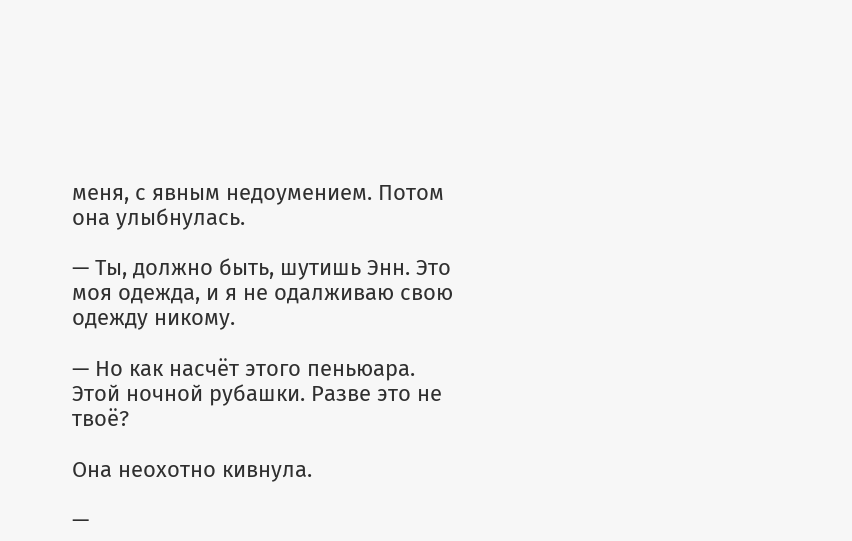меня, с явным недоумением. Потом она улыбнулась.

— Ты, должно быть, шутишь Энн. Это моя одежда, и я не одалживаю свою одежду никому.

— Но как насчёт этого пеньюара. Этой ночной рубашки. Разве это не твоё?

Она неохотно кивнула.

—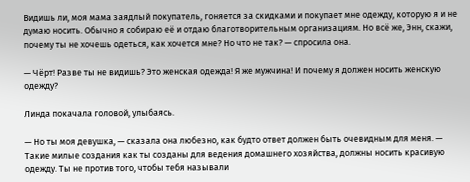Видишь ли, моя мама заядлый покупатель, гоняется за скидками и покупает мне одежду, которую я и не думаю носить. Обычно я собираю её и отдаю благотворительным организациям. Но всё же, Энн, скажи, почему ты не хочешь одеться, как хочется мне? Но что не так? — спросила она.

— Чёрт! Разве ты не видишь? Это женская одежда! Я же мужчина! И почему я должен носить женскую одежду?

Линда покачала головой, улыбаясь.

— Но ты моя девушка, — сказала она любезно, как будто ответ должен быть очевидным для меня. — Такие милые создания как ты созданы для ведения домашнего хозяйства, должны носить красивую одежду. Ты не против того, чтобы тебя называли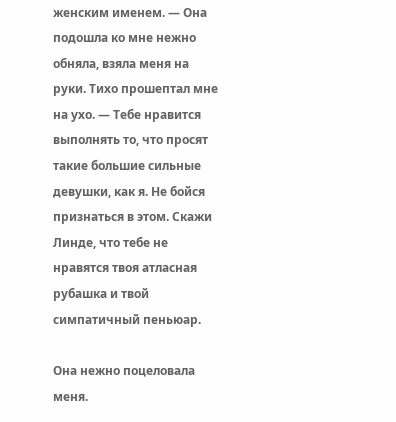женским именем. — Она подошла ко мне нежно обняла, взяла меня на руки. Тихо прошептал мне на ухо. — Тебе нравится выполнять то, что просят такие большие сильные девушки, как я. Не бойся признаться в этом. Скажи Линде, что тебе не нравятся твоя атласная рубашка и твой симпатичный пеньюар.

Она нежно поцеловала меня.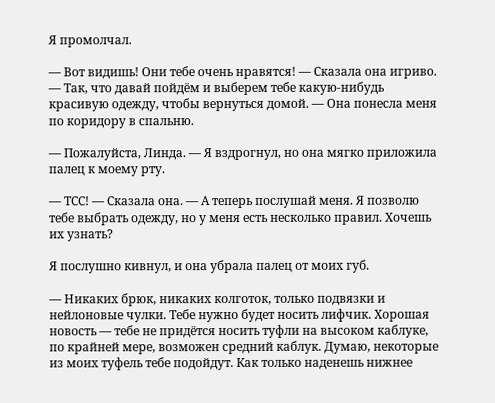Я промолчал.

— Вот видишь! Они тебе очень нравятся! — Сказала она игриво. — Так, что давай пойдём и выберем тебе какую-нибудь красивую одежду, чтобы вернуться домой. — Она понесла меня по коридору в спальню.

— Пожалуйста, Линда. — Я вздрогнул, но она мягко приложила палец к моему рту.

— ТСС! — Сказала она. — А теперь послушай меня. Я позволю тебе выбрать одежду, но у меня есть несколько правил. Хочешь их узнать?

Я послушно кивнул, и она убрала палец от моих губ.

— Никаких брюк, никаких колготок, только подвязки и нейлоновые чулки. Тебе нужно будет носить лифчик. Хорошая новость — тебе не придётся носить туфли на высоком каблуке, по крайней мере, возможен средний каблук. Думаю, некоторые из моих туфель тебе подойдут. Как только наденешь нижнее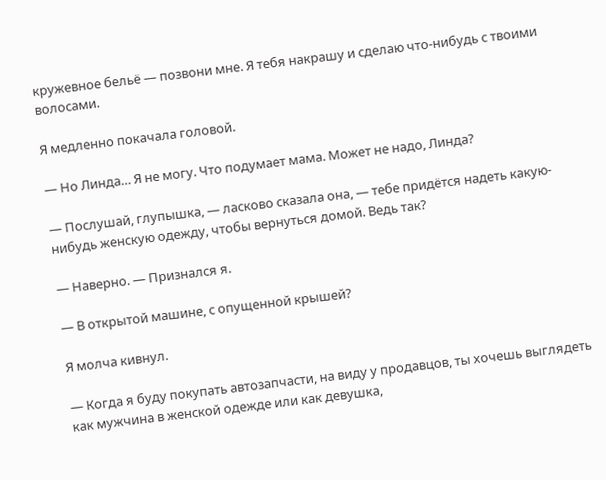кружевное бельё — позвони мне. Я тебя накрашу и сделаю что-нибудь с твоими волосами.

Я медленно покачала головой.

— Но Линда… Я не могу. Что подумает мама. Может не надо, Линда?

— Послушай, глупышка, — ласково сказала она, — тебе придётся надеть какую-нибудь женскую одежду, чтобы вернуться домой. Ведь так?

— Наверно. — Признался я.

— В открытой машине, с опущенной крышей?

Я молча кивнул.

— Когда я буду покупать автозапчасти, на виду у продавцов, ты хочешь выглядеть как мужчина в женской одежде или как девушка,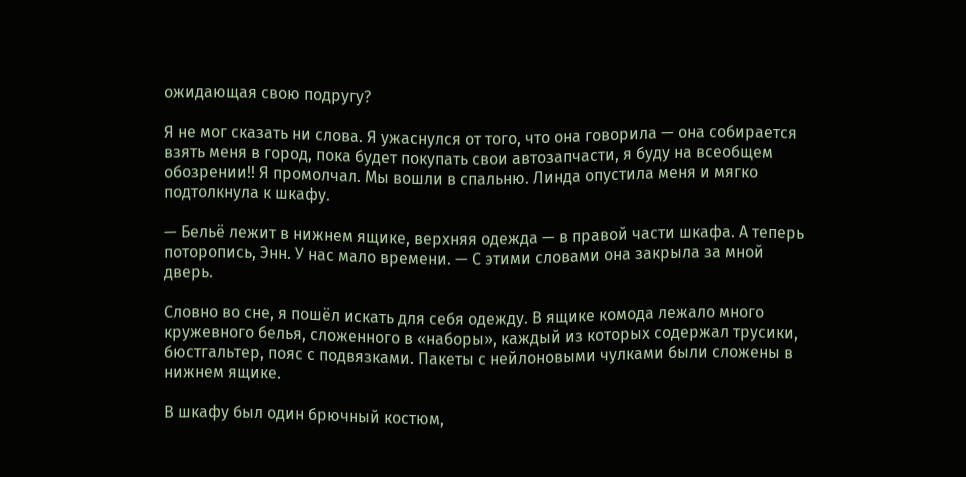ожидающая свою подругу?

Я не мог сказать ни слова. Я ужаснулся от того, что она говорила — она собирается взять меня в город, пока будет покупать свои автозапчасти, я буду на всеобщем обозрении!! Я промолчал. Мы вошли в спальню. Линда опустила меня и мягко подтолкнула к шкафу.

— Бельё лежит в нижнем ящике, верхняя одежда — в правой части шкафа. А теперь поторопись, Энн. У нас мало времени. — С этими словами она закрыла за мной дверь.

Словно во сне, я пошёл искать для себя одежду. В ящике комода лежало много кружевного белья, сложенного в «наборы», каждый из которых содержал трусики, бюстгальтер, пояс с подвязками. Пакеты с нейлоновыми чулками были сложены в нижнем ящике.

В шкафу был один брючный костюм,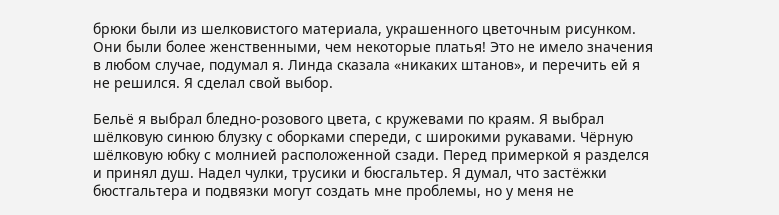брюки были из шелковистого материала, украшенного цветочным рисунком. Они были более женственными, чем некоторые платья! Это не имело значения в любом случае, подумал я. Линда сказала «никаких штанов», и перечить ей я не решился. Я сделал свой выбор.

Бельё я выбрал бледно-розового цвета, с кружевами по краям. Я выбрал шёлковую синюю блузку с оборками спереди, с широкими рукавами. Чёрную шёлковую юбку с молнией расположенной сзади. Перед примеркой я разделся и принял душ. Надел чулки, трусики и бюсгальтер. Я думал, что застёжки бюстгальтера и подвязки могут создать мне проблемы, но у меня не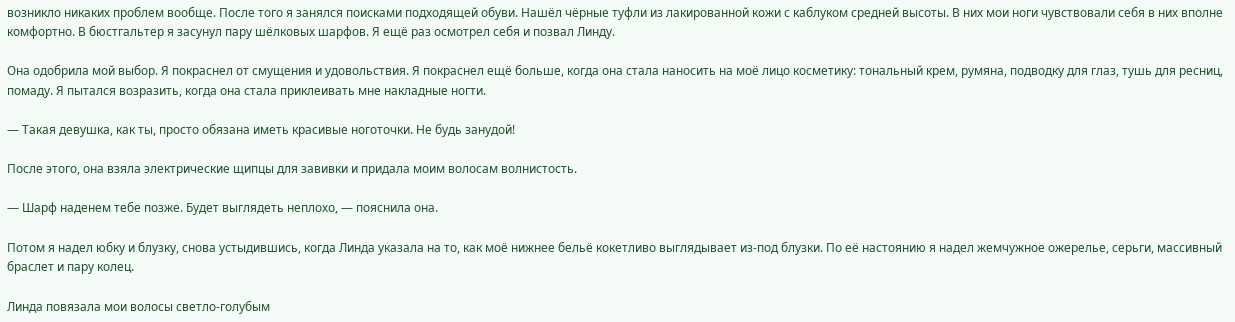возникло никаких проблем вообще. После того я занялся поисками подходящей обуви. Нашёл чёрные туфли из лакированной кожи с каблуком средней высоты. В них мои ноги чувствовали себя в них вполне комфортно. В бюстгальтер я засунул пару шёлковых шарфов. Я ещё раз осмотрел себя и позвал Линду.

Она одобрила мой выбор. Я покраснел от смущения и удовольствия. Я покраснел ещё больше, когда она стала наносить на моё лицо косметику: тональный крем, румяна, подводку для глаз, тушь для ресниц, помаду. Я пытался возразить, когда она стала приклеивать мне накладные ногти.

— Такая девушка, как ты, просто обязана иметь красивые ноготочки. Не будь занудой!

После этого, она взяла электрические щипцы для завивки и придала моим волосам волнистость.

— Шарф наденем тебе позже. Будет выглядеть неплохо, — пояснила она.

Потом я надел юбку и блузку, снова устыдившись, когда Линда указала на то, как моё нижнее бельё кокетливо выглядывает из-под блузки. По её настоянию я надел жемчужное ожерелье, серьги, массивный браслет и пару колец.

Линда повязала мои волосы светло-голубым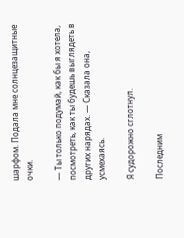шарфом. Подала мне солнцезащитные очки.

— Ты только подумай, как бы я хотела, посмотреть, как ты будешь выглядеть в других нарядах. — Сказала она, усмехаясь.

Я судорожно сглотнул.

Последним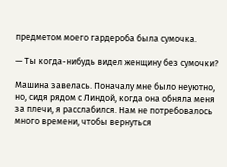предметом моего гардероба была сумочка.

— Ты когда-нибудь видел женщину без сумочки?

Машина завелась. Поначалу мне было неуютно, но, сидя рядом с Линдой, когда она обняла меня за плечи, я расслабился. Нам не потребовалось много времени, чтобы вернуться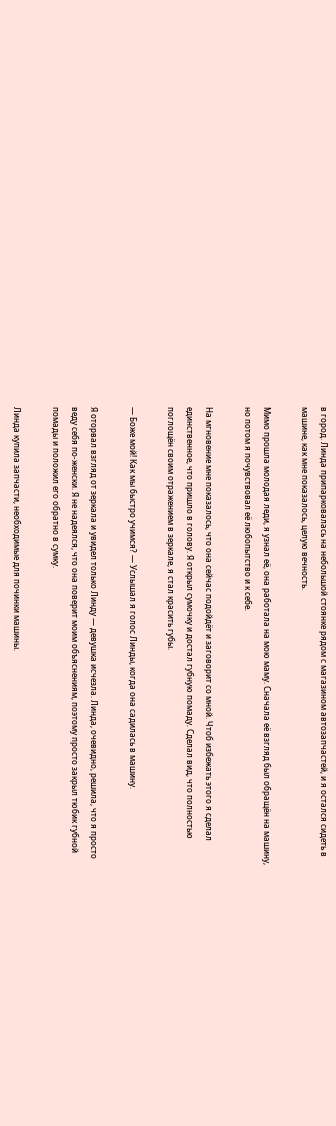в город. Линда припарковалась на небольшой стоянке рядом с магазином автозапчастей, и я остался сидеть в машине, как мне показалось, целую вечность.

Мимо прошла молодая леди, я узнал её, она работала на мою маму. Сначала её взгляд был обращён на машину, но потом я почувствовал её любопытство и к себе.

На мгновение мне показалось, что она сейчас подойдёт и заговорит со мной. Чтоб избежать этого я сделал единственное, что пришло в голову. Я открыл сумочку и достал губную помаду. Сделал вид, что полностью поглощён своим отражением в зеркале, я стал красить губы.

— Боже мой! Как мы быстро учимся? — Услышал я голос Линды, когда она садилась в машину.

Я оторвал взгляд от зеркала и увидел только Линду — девушка исчезла. Линда, очевидно, решила, что я просто веду себя по-женски. Я не надеялся, что она поверит моим объяснениям, поэтому просто закрыл тюбик губной помады и положил его обратно в сумку.

Линда купила запчасти, необходимые для починки машины.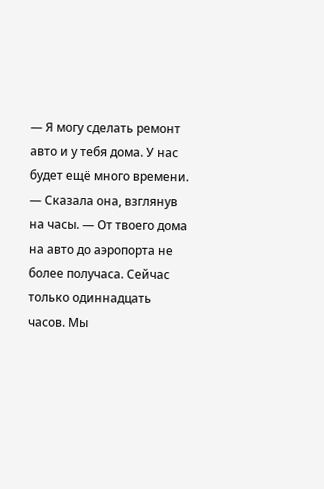— Я могу сделать ремонт авто и у тебя дома. У нас будет ещё много времени. — Сказала она, взглянув на часы. — От твоего дома на авто до аэропорта не более получаса. Сейчас только одиннадцать часов. Мы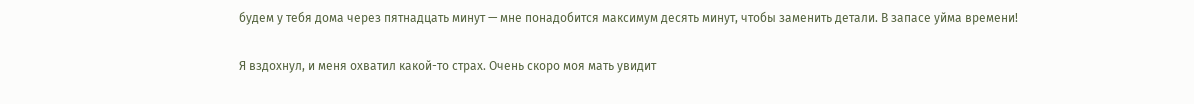будем у тебя дома через пятнадцать минут — мне понадобится максимум десять минут, чтобы заменить детали. В запасе уйма времени!

Я вздохнул, и меня охватил какой-то страх. Очень скоро моя мать увидит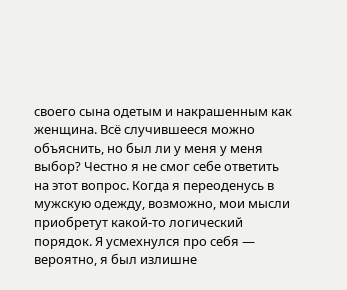своего сына одетым и накрашенным как женщина. Всё случившееся можно объяснить, но был ли у меня у меня выбор? Честно я не смог себе ответить на этот вопрос. Когда я переоденусь в мужскую одежду, возможно, мои мысли приобретут какой-то логический порядок. Я усмехнулся про себя — вероятно, я был излишне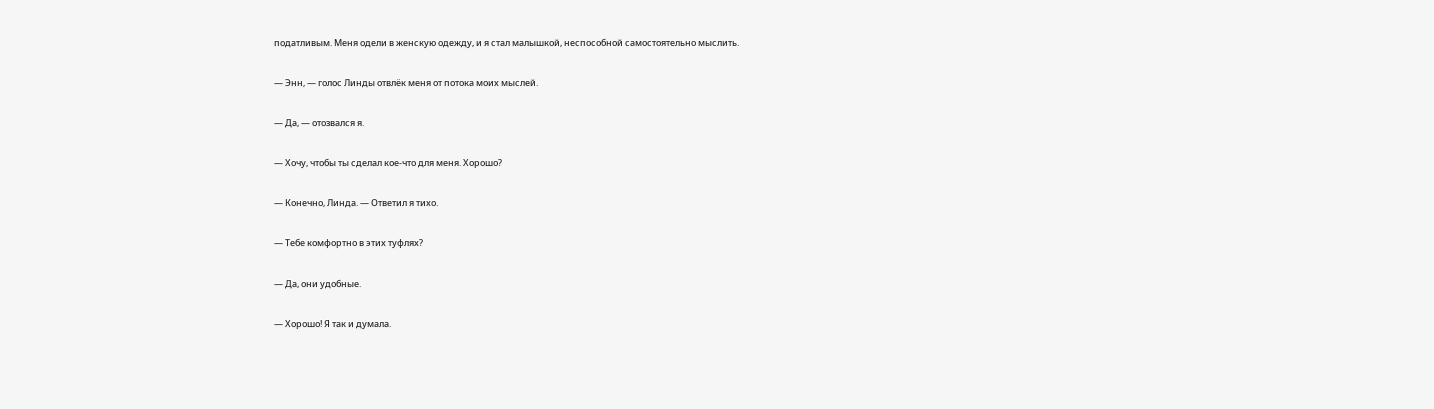податливым. Меня одели в женскую одежду, и я стал малышкой, неспособной самостоятельно мыслить.

— Энн, — голос Линды отвлёк меня от потока моих мыслей.

— Да, — отозвался я.

— Хочу, чтобы ты сделал кое-что для меня. Хорошо?

— Конечно, Линда. — Ответил я тихо.

— Тебе комфортно в этих туфлях?

— Да, они удобные.

— Хорошо! Я так и думала.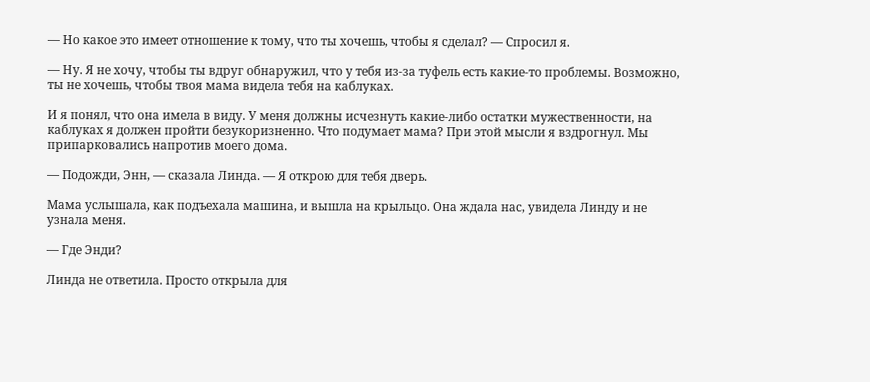— Но какое это имеет отношение к тому, что ты хочешь, чтобы я сделал? — Спросил я.

— Ну. Я не хочу, чтобы ты вдруг обнаружил, что у тебя из-за туфель есть какие-то проблемы. Возможно, ты не хочешь, чтобы твоя мама видела тебя на каблуках.

И я понял, что она имела в виду. У меня должны исчезнуть какие-либо остатки мужественности, на каблуках я должен пройти безукоризненно. Что подумает мама? При этой мысли я вздрогнул. Мы припарковались напротив моего дома.

— Подожди, Энн, — сказала Линда. — Я открою для тебя дверь.

Мама услышала, как подъехала машина, и вышла на крыльцо. Она ждала нас, увидела Линду и не узнала меня.

— Где Энди?

Линда не ответила. Просто открыла для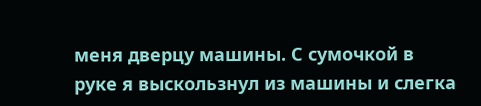меня дверцу машины. С сумочкой в руке я выскользнул из машины и слегка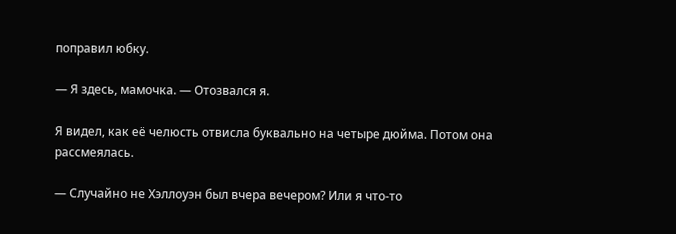поправил юбку.

— Я здесь, мамочка. — Отозвался я.

Я видел, как её челюсть отвисла буквально на четыре дюйма. Потом она рассмеялась.

— Случайно не Хэллоуэн был вчера вечером? Или я что-то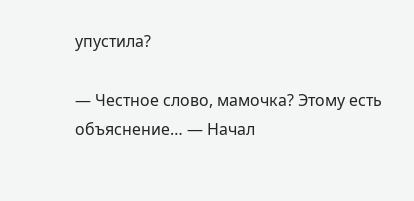упустила?

— Честное слово, мамочка? Этому есть объяснение… — Начал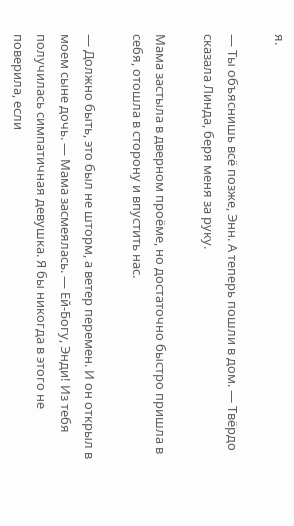я.

— Ты объяснишь всё позже, Энн. А теперь пошли в дом. — Твёрдо сказала Линда, беря меня за руку.

Мама застыла в дверном проёме, но достаточно быстро пришла в себя, отошла в сторону и впустить нас.

— Должно быть, это был не шторм, а ветер перемен. И он открыл в моем сыне дочь. — Мама засмеялась. — Ей-Богу, Энди! Из тебя получилась симпатичная девушка. Я бы никогда в этого не поверила, если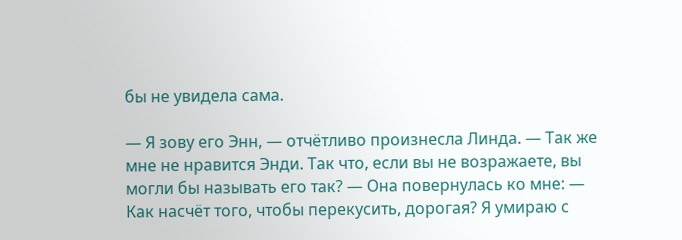бы не увидела сама.

— Я зову его Энн, — отчётливо произнесла Линда. — Так же мне не нравится Энди. Так что, если вы не возражаете, вы могли бы называть его так? — Она повернулась ко мне: — Как насчёт того, чтобы перекусить, дорогая? Я умираю с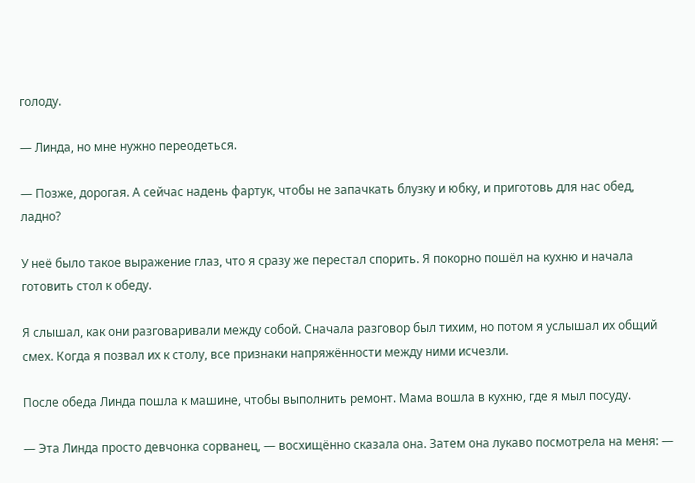голоду.

— Линда, но мне нужно переодеться.

— Позже, дорогая. А сейчас надень фартук, чтобы не запачкать блузку и юбку, и приготовь для нас обед, ладно?

У неё было такое выражение глаз, что я сразу же перестал спорить. Я покорно пошёл на кухню и начала готовить стол к обеду.

Я слышал, как они разговаривали между собой. Сначала разговор был тихим, но потом я услышал их общий смех. Когда я позвал их к столу, все признаки напряжённости между ними исчезли.

После обеда Линда пошла к машине, чтобы выполнить ремонт. Мама вошла в кухню, где я мыл посуду.

— Эта Линда просто девчонка сорванец, — восхищённо сказала она. Затем она лукаво посмотрела на меня: —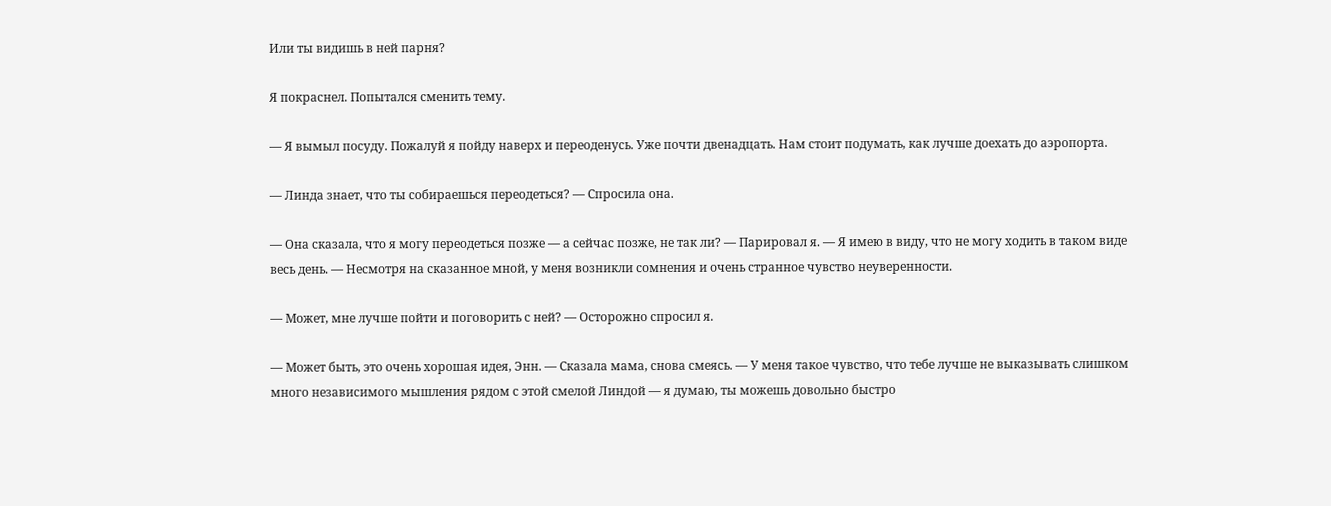Или ты видишь в ней парня?

Я покраснел. Попытался сменить тему.

— Я вымыл посуду. Пожалуй я пойду наверх и переоденусь. Уже почти двенадцать. Нам стоит подумать, как лучше доехать до аэропорта.

— Линда знает, что ты собираешься переодеться? — Спросила она.

— Она сказала, что я могу переодеться позже — а сейчас позже, не так ли? — Парировал я. — Я имею в виду, что не могу ходить в таком виде весь день. — Несмотря на сказанное мной, у меня возникли сомнения и очень странное чувство неуверенности.

— Может, мне лучше пойти и поговорить с ней? — Осторожно спросил я.

— Может быть, это очень хорошая идея, Энн. — Сказала мама, снова смеясь. — У меня такое чувство, что тебе лучше не выказывать слишком много независимого мышления рядом с этой смелой Линдой — я думаю, ты можешь довольно быстро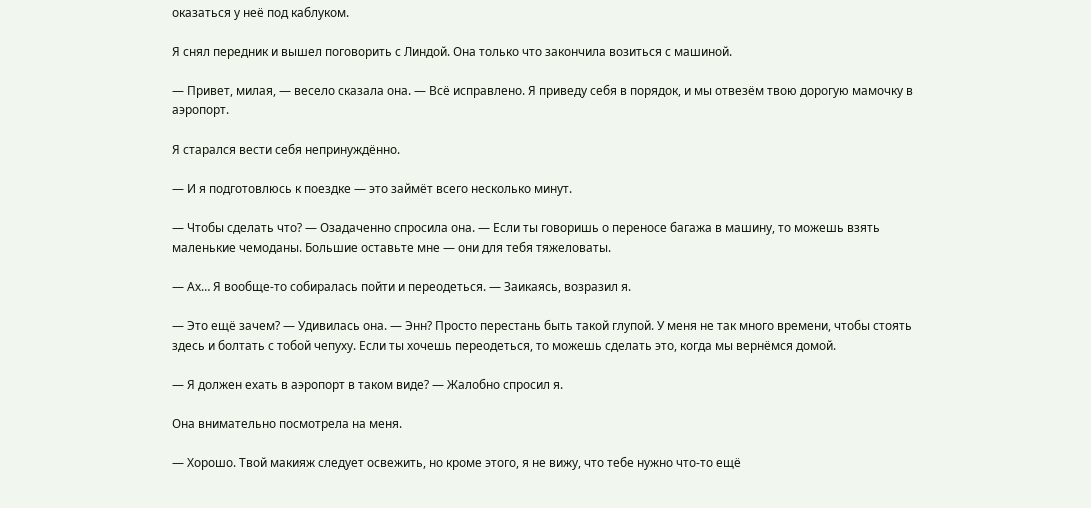оказаться у неё под каблуком.

Я снял передник и вышел поговорить с Линдой. Она только что закончила возиться с машиной.

— Привет, милая, — весело сказала она. — Всё исправлено. Я приведу себя в порядок, и мы отвезём твою дорогую мамочку в аэропорт.

Я старался вести себя непринуждённо.

— И я подготовлюсь к поездке — это займёт всего несколько минут.

— Чтобы сделать что? — Озадаченно спросила она. — Если ты говоришь о переносе багажа в машину, то можешь взять маленькие чемоданы. Большие оставьте мне — они для тебя тяжеловаты.

— Ах… Я вообще-то собиралась пойти и переодеться. — Заикаясь, возразил я.

— Это ещё зачем? — Удивилась она. — Энн? Просто перестань быть такой глупой. У меня не так много времени, чтобы стоять здесь и болтать с тобой чепуху. Если ты хочешь переодеться, то можешь сделать это, когда мы вернёмся домой.

— Я должен ехать в аэропорт в таком виде? — Жалобно спросил я.

Она внимательно посмотрела на меня.

— Хорошо. Твой макияж следует освежить, но кроме этого, я не вижу, что тебе нужно что-то ещё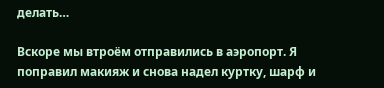делать…

Вскоре мы втроём отправились в аэропорт. Я поправил макияж и снова надел куртку, шарф и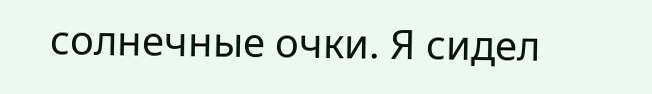солнечные очки. Я сидел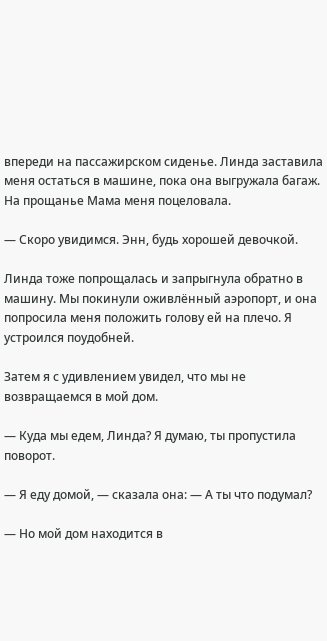впереди на пассажирском сиденье. Линда заставила меня остаться в машине, пока она выгружала багаж. На прощанье Мама меня поцеловала.

— Скоро увидимся. Энн, будь хорошей девочкой.

Линда тоже попрощалась и запрыгнула обратно в машину. Мы покинули оживлённый аэропорт, и она попросила меня положить голову ей на плечо. Я устроился поудобней.

Затем я с удивлением увидел, что мы не возвращаемся в мой дом.

— Куда мы едем, Линда? Я думаю, ты пропустила поворот.

— Я еду домой, — сказала она: — А ты что подумал?

— Но мой дом находится в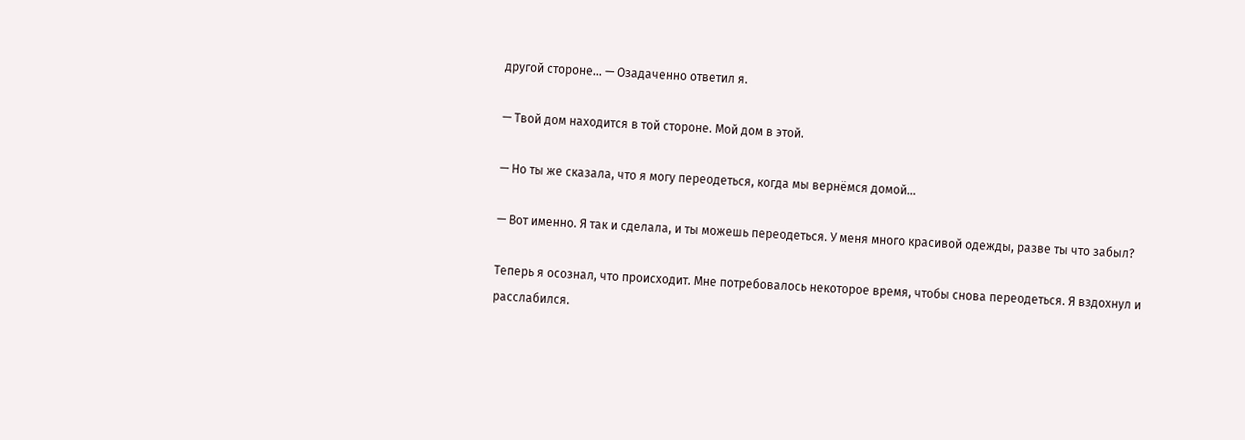другой стороне… — Озадаченно ответил я.

— Твой дом находится в той стороне. Мой дом в этой.

— Но ты же сказала, что я могу переодеться, когда мы вернёмся домой…

— Вот именно. Я так и сделала, и ты можешь переодеться. У меня много красивой одежды, разве ты что забыл?

Теперь я осознал, что происходит. Мне потребовалось некоторое время, чтобы снова переодеться. Я вздохнул и расслабился.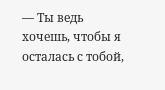— Ты ведь хочешь, чтобы я осталась с тобой,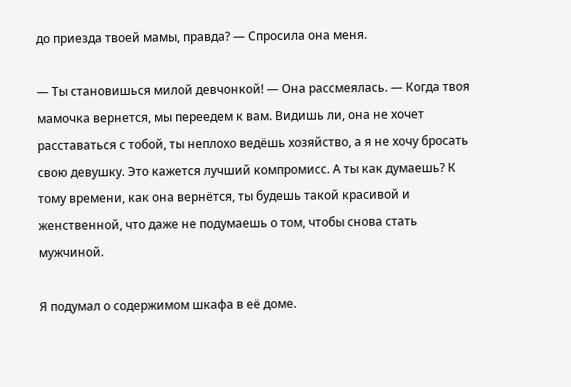до приезда твоей мамы, правда? — Спросила она меня.

— Ты становишься милой девчонкой! — Она рассмеялась. — Когда твоя мамочка вернется, мы переедем к вам. Видишь ли, она не хочет расставаться с тобой, ты неплохо ведёшь хозяйство, а я не хочу бросать свою девушку. Это кажется лучший компромисс. А ты как думаешь? К тому времени, как она вернётся, ты будешь такой красивой и женственной, что даже не подумаешь о том, чтобы снова стать мужчиной.

Я подумал о содержимом шкафа в её доме.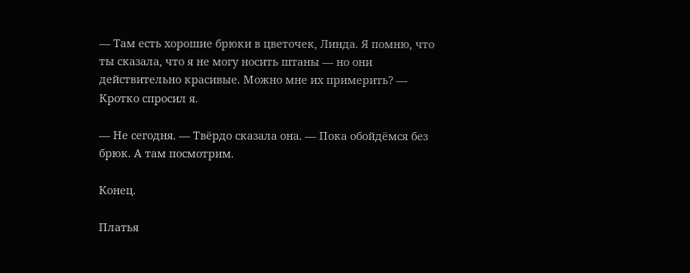— Там есть хорошие брюки в цветочек, Линда. Я помню, что ты сказала, что я не могу носить штаны — но они действительно красивые. Можно мне их примерить? — Кротко спросил я.

— Не сегодня. — Твёрдо сказала она. — Пока обойдёмся без брюк. А там посмотрим.

Конец.

Платья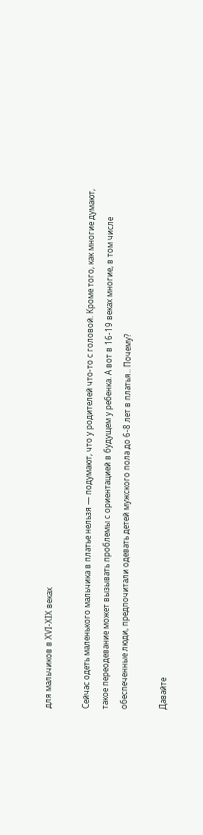для мальчиков в XVI-XIX веках

Сейчас одеть маленького мальчика в платье нельзя — подумают, что у родителей что-то с головой. Кроме того, как многие думают, такое переодевание может вызывать проблемы с ориентацией в будущем у ребенка. А вот в 16-19 веках многие, в том числе обеспеченные люди, предпочитали одевать детей мужского пола до 6-8 лет в платья.. Почему?

Давайте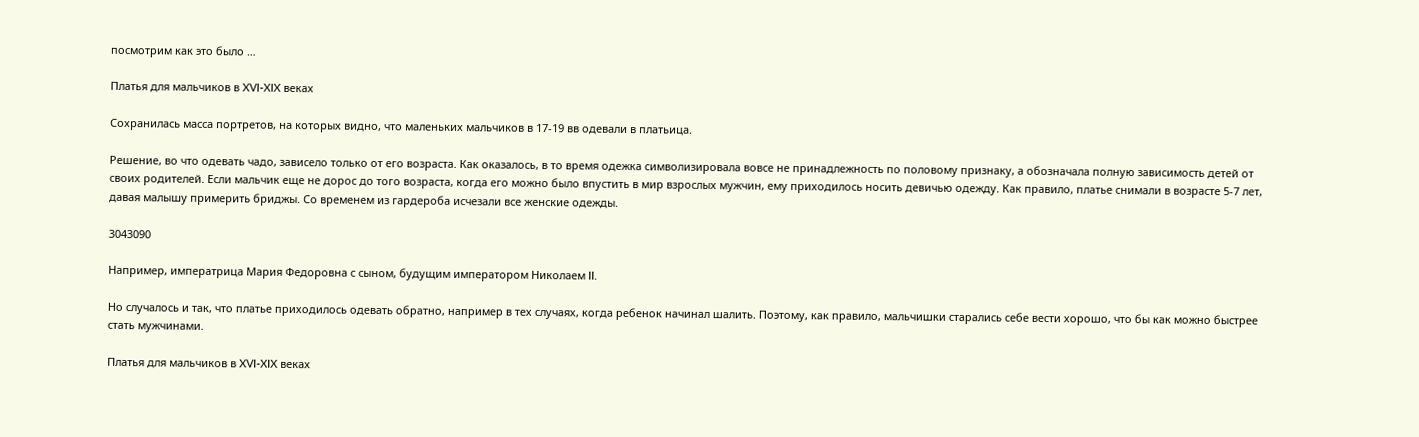посмотрим как это было …

Платья для мальчиков в XVI-XIX веках

Сохранилась масса портретов, на которых видно, что маленьких мальчиков в 17-19 вв одевали в платьица.

Решение, во что одевать чадо, зависело только от его возраста. Как оказалось, в то время одежка символизировала вовсе не принадлежность по половому признаку, а обозначала полную зависимость детей от своих родителей. Если мальчик еще не дорос до того возраста, когда его можно было впустить в мир взрослых мужчин, ему приходилось носить девичью одежду. Как правило, платье снимали в возрасте 5-7 лет, давая малышу примерить бриджы. Со временем из гардероба исчезали все женские одежды.

3043090

Например, императрица Мария Федоровна с сыном, будущим императором Николаем II.

Но случалось и так, что платье приходилось одевать обратно, например в тех случаях, когда ребенок начинал шалить. Поэтому, как правило, мальчишки старались себе вести хорошо, что бы как можно быстрее стать мужчинами.

Платья для мальчиков в XVI-XIX веках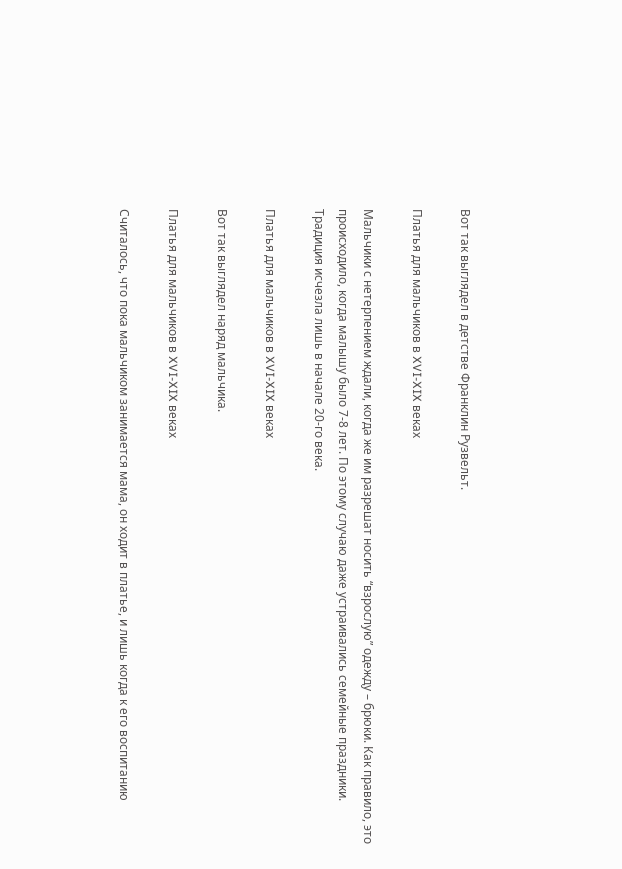Вот так выглядел в детстве Франклин Рузвельт.

Платья для мальчиков в XVI-XIX веках

Мальчики с нетерпением ждали, когда же им разрешат носить “взрослую” одежду – брюки. Как правило, это происходило, когда малышу было 7-8 лет. По этому случаю даже устраивались семейные праздники. Традиция исчезла лишь в начале 20-го века.

Платья для мальчиков в XVI-XIX веках

Вот так выглядел наряд мальчика.

Платья для мальчиков в XVI-XIX веках

Считалось, что пока мальчиком занимается мама, он ходит в платье, и лишь когда к его воспитанию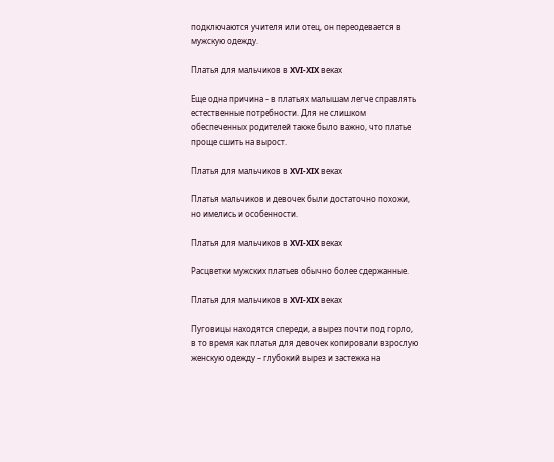подключаются учителя или отец, он переодевается в мужскую одежду.

Платья для мальчиков в XVI-XIX веках

Еще одна причина – в платьях малышам легче справлять естественные потребности. Для не слишком обеспеченных родителей также было важно, что платье проще сшить на вырост.

Платья для мальчиков в XVI-XIX веках

Платья мальчиков и девочек были достаточно похожи, но имелись и особенности.

Платья для мальчиков в XVI-XIX веках

Расцветки мужских платьев обычно более сдержанные.

Платья для мальчиков в XVI-XIX веках

Пуговицы находятся спереди, а вырез почти под горло, в то время как платья для девочек копировали взрослую женскую одежду – глубокий вырез и застежка на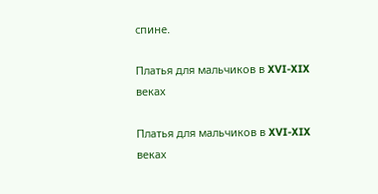спине.

Платья для мальчиков в XVI-XIX веках

Платья для мальчиков в XVI-XIX веках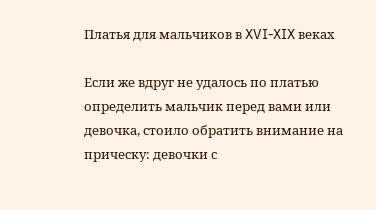Платья для мальчиков в XVI-XIX веках

Если же вдруг не удалось по платью определить мальчик перед вами или девочка, стоило обратить внимание на прическу: девочки с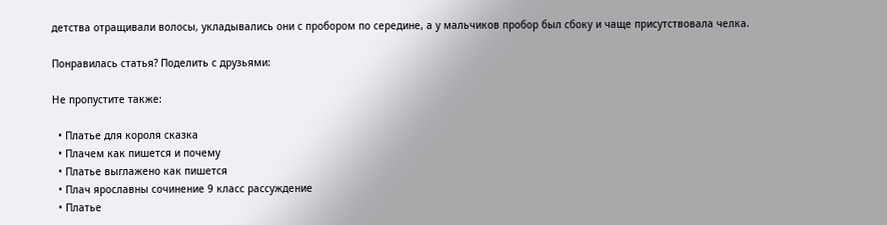детства отращивали волосы, укладывались они с пробором по середине, а у мальчиков пробор был сбоку и чаще присутствовала челка.

Понравилась статья? Поделить с друзьями:

Не пропустите также:

  • Платье для короля сказка
  • Плачем как пишется и почему
  • Платье выглажено как пишется
  • Плач ярославны сочинение 9 класс рассуждение
  • Платье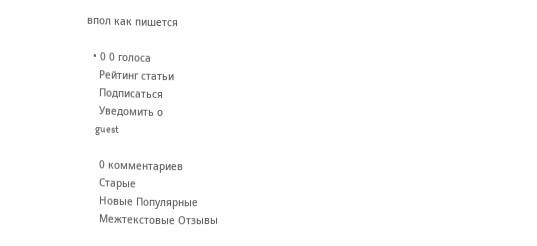впол как пишется

  • 0 0 голоса
    Рейтинг статьи
    Подписаться
    Уведомить о
    guest

    0 комментариев
    Старые
    Новые Популярные
    Межтекстовые Отзывы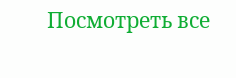Посмотреть все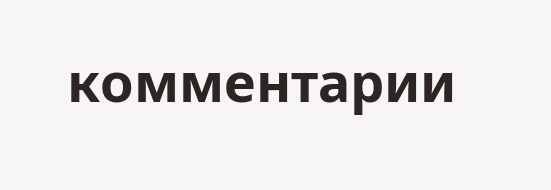комментарии